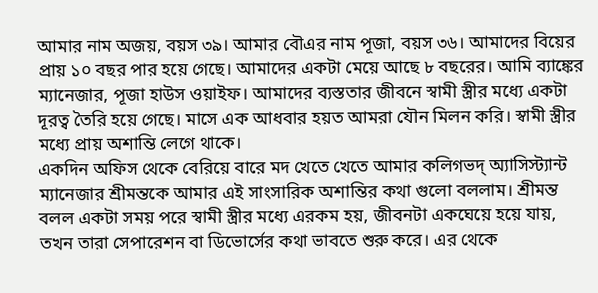আমার নাম অজয়, বয়স ৩৯। আমার বৌএর নাম পূজা, বয়স ৩৬। আমাদের বিয়ের প্রায় ১০ বছর পার হয়ে গেছে। আমাদের একটা মেয়ে আছে ৮ বছরের। আমি ব্যাঙ্কের ম্যানেজার, পূজা হাউস ওয়াইফ। আমাদের ব্যস্ততার জীবনে স্বামী স্ত্রীর মধ্যে একটা দূরত্ব তৈরি হয়ে গেছে। মাসে এক আধবার হয়ত আমরা যৌন মিলন করি। স্বামী স্ত্রীর মধ্যে প্রায় অশান্তি লেগে থাকে।
একদিন অফিস থেকে বেরিয়ে বারে মদ খেতে খেতে আমার কলিগভদ্ অ্যাসিস্ট্যান্ট ম্যানেজার শ্রীমন্তকে আমার এই সাংসারিক অশান্তির কথা গুলো বললাম। শ্রীমন্ত বলল একটা সময় পরে স্বামী স্ত্রীর মধ্যে এরকম হয়, জীবনটা একঘেয়ে হয়ে যায়, তখন তারা সেপারেশন বা ডিভোর্সের কথা ভাবতে শুরু করে। এর থেকে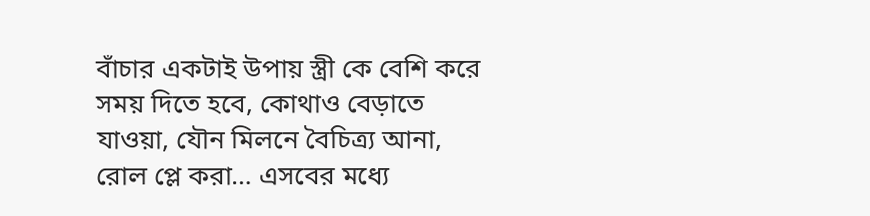বাঁচার একটাই উপায় স্ত্রী কে বেশি করে সময় দিতে হবে, কোথাও বেড়াতে যাওয়া, যৌন মিলনে বৈচিত্র্য আনা, রোল প্লে করা… এসবের মধ্যে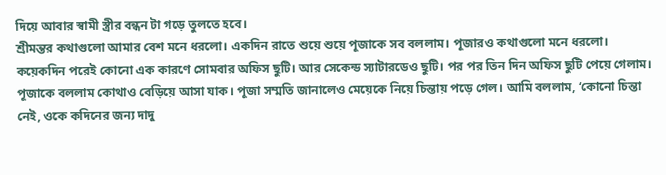দিয়ে আবার স্বামী স্ত্রীর বন্ধন টা গড়ে তুলতে হবে।
শ্রীমন্তর কথাগুলো আমার বেশ মনে ধরলো। একদিন রাতে শুয়ে শুয়ে পূজাকে সব বললাম। পূজারও কথাগুলো মনে ধরলো। কয়েকদিন পরেই কোনো এক কারণে সোমবার অফিস ছুটি। আর সেকেন্ড স্যাটারডেও ছুটি। পর পর তিন দিন অফিস ছুটি পেয়ে গেলাম। পূজাকে বললাম কোথাও বেড়িয়ে আসা যাক। পূজা সম্মতি জানালেও মেয়েকে নিয়ে চিন্তায় পড়ে গেল। আমি বললাম, ‘কোনো চিন্তা নেই, ওকে কদিনের জন্য দাদু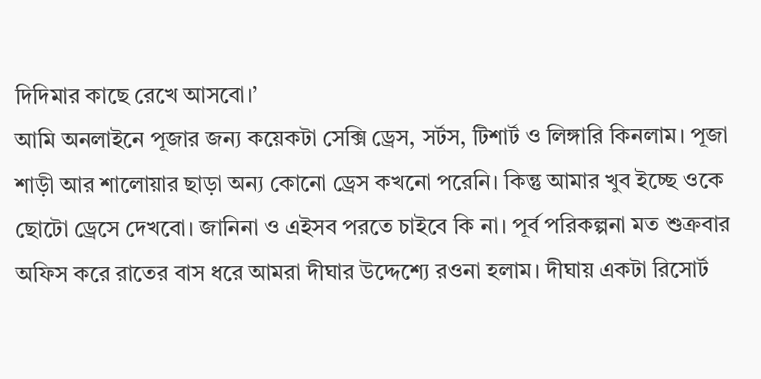দিদিমার কাছে রেখে আসবো।’
আমি অনলাইনে পূজার জন্য কয়েকটা সেক্সি ড্রেস, সর্টস, টিশার্ট ও লিঙ্গারি কিনলাম। পূজা শাড়ী আর শালোয়ার ছাড়া অন্য কোনো ড্রেস কখনো পরেনি। কিন্তু আমার খুব ইচ্ছে ওকে ছোটো ড্রেসে দেখবো। জানিনা ও এইসব পরতে চাইবে কি না। পূর্ব পরিকল্পনা মত শুক্রবার অফিস করে রাতের বাস ধরে আমরা দীঘার উদ্দেশ্যে রওনা হলাম। দীঘায় একটা রিসোর্ট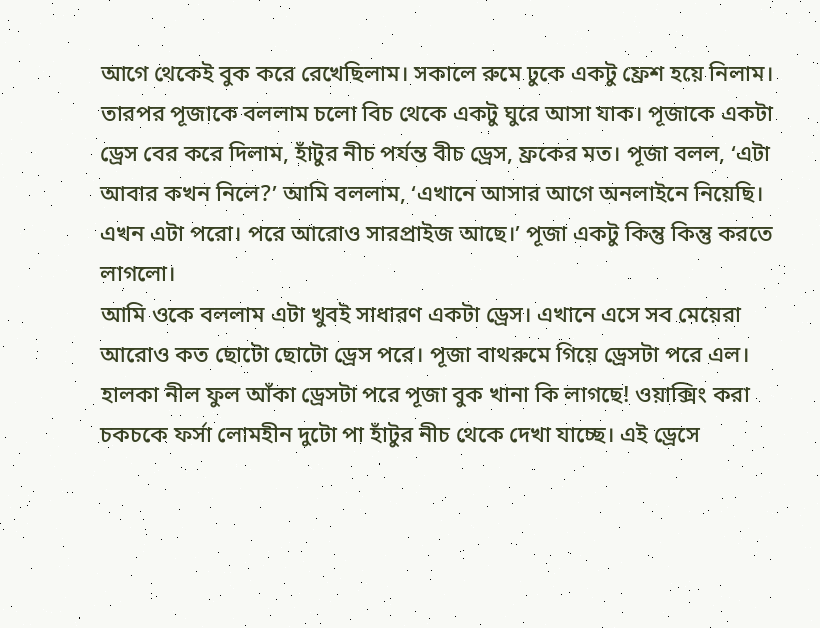আগে থেকেই বুক করে রেখেছিলাম। সকালে রুমে ঢুকে একটু ফ্রেশ হয়ে নিলাম। তারপর পূজাকে বললাম চলো বিচ থেকে একটু ঘুরে আসা যাক। পূজাকে একটা ড্রেস বের করে দিলাম, হাঁটুর নীচ পর্যন্ত বীচ ড্রেস, ফ্রকের মত। পূজা বলল, ‘এটা আবার কখন নিলে?’ আমি বললাম, ‘এখানে আসার আগে অনলাইনে নিয়েছি। এখন এটা পরো। পরে আরোও সারপ্রাইজ আছে।’ পূজা একটু কিন্তু কিন্তু করতে লাগলো।
আমি ওকে বললাম এটা খুবই সাধারণ একটা ড্রেস। এখানে এসে সব মেয়েরা আরোও কত ছোটো ছোটো ড্রেস পরে। পূজা বাথরুমে গিয়ে ড্রেসটা পরে এল। হালকা নীল ফুল আঁকা ড্রেসটা পরে পূজা বুক খানা কি লাগছে! ওয়াক্সিং করা চকচকে ফর্সা লোমহীন দুটো পা হাঁটুর নীচ থেকে দেখা যাচ্ছে। এই ড্রেসে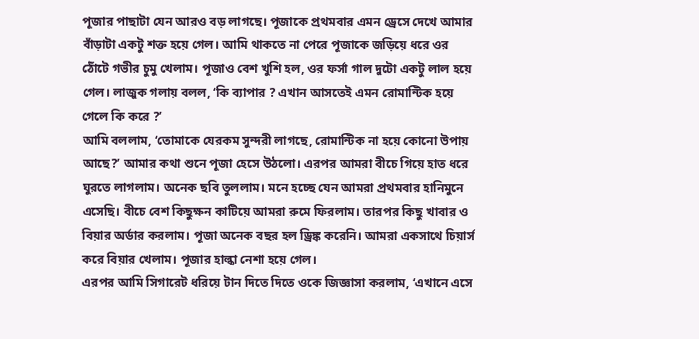পূজার পাছাটা যেন আরও বড় লাগছে। পূজাকে প্রথমবার এমন ড্রেসে দেখে আমার বাঁড়াটা একটু শক্ত হয়ে গেল। আমি থাকতে না পেরে পূজাকে জড়িয়ে ধরে ওর ঠোঁটে গভীর চুমু খেলাম। পূজাও বেশ খুশি হল, ওর ফর্সা গাল দুটো একটু লাল হয়ে গেল। লাজুক গলায় বলল, ‘কি ব্যাপার ? এখান আসতেই এমন রোমান্টিক হয়ে গেলে কি করে ?’
আমি বললাম, ‘তোমাকে যেরকম সুন্দরী লাগছে, রোমান্টিক না হয়ে কোনো উপায় আছে?’ আমার কথা শুনে পূজা হেসে উঠলো। এরপর আমরা বীচে গিয়ে হাত ধরে ঘুরতে লাগলাম। অনেক ছবি তুললাম। মনে হচ্ছে যেন আমরা প্রথমবার হানিমুনে এসেছি। বীচে বেশ কিছুক্ষন কাটিয়ে আমরা রুমে ফিরলাম। তারপর কিছু খাবার ও বিয়ার অর্ডার করলাম। পূজা অনেক বছর হল ড্রিঙ্ক করেনি। আমরা একসাথে চিয়ার্স করে বিয়ার খেলাম। পূজার হাল্কা নেশা হয়ে গেল।
এরপর আমি সিগারেট ধরিয়ে টান দিতে দিতে ওকে জিজ্ঞাসা করলাম, ‘এখানে এসে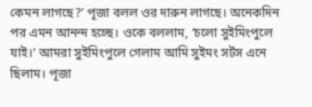কেমন লাগছে?’ পূজা বলল ওর দারুন লাগছে। অনেকদিন পর এমন আনন্দ হচ্ছে। ওকে বললাম, ‘চলো সুইমিংপুলে যাই।’ আমরা সুইমিংপুলে গেলাম আমি সুইমং সর্টস এনে ছিলাম। পূজা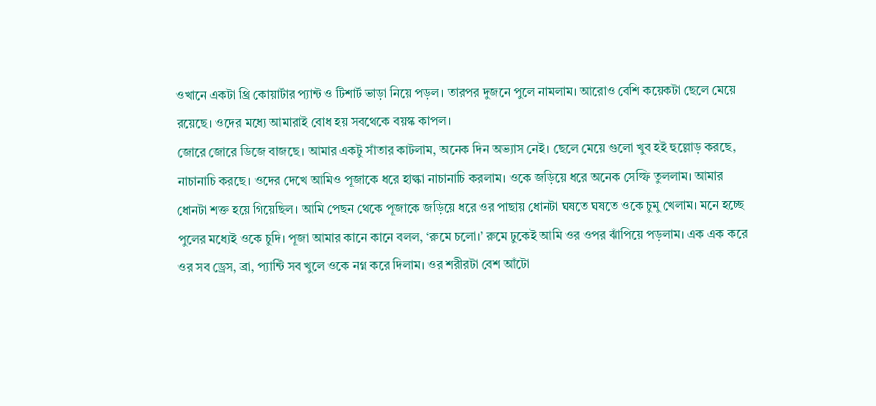ওখানে একটা থ্রি কোয়ার্টার প্যান্ট ও টিশার্ট ভাড়া নিয়ে পড়ল। তারপর দুজনে পুলে নামলাম। আরোও বেশি কয়েকটা ছেলে মেয়ে রয়েছে। ওদের মধ্যে আমারাই বোধ হয় সবথেকে বয়স্ক কাপল।
জোরে জোরে ডিজে বাজছে। আমার একটু সাঁতার কাটলাম, অনেক দিন অভ্যাস নেই। ছেলে মেয়ে গুলো খুব হই হুল্লোড় করছে, নাচানাচি করছে। ওদের দেখে আমিও পূজাকে ধরে হাল্কা নাচানাচি করলাম। ওকে জড়িয়ে ধরে অনেক সেল্ফি তুললাম। আমার ধোনটা শক্ত হয়ে গিয়েছিল। আমি পেছন থেকে পূজাকে জড়িয়ে ধরে ওর পাছায় ধোনটা ঘষতে ঘষতে ওকে চুমু খেলাম। মনে হচ্ছে পুলের মধ্যেই ওকে চুদি। পূজা আমার কানে কানে বলল, ‘রুমে চলো।’ রুমে ঢুকেই আমি ওর ওপর ঝাঁপিয়ে পড়লাম। এক এক করে ওর সব ড্রেস, ব্রা, প্যান্টি সব খুলে ওকে নগ্ন করে দিলাম। ওর শরীরটা বেশ আঁটো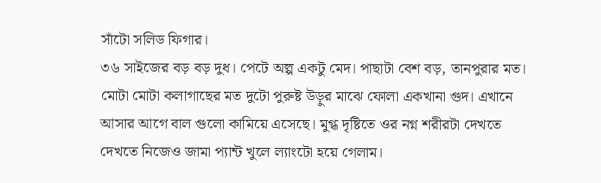সাঁটো সলিড ফিগার।
৩৬ সাইজের বড় বড় দুধ। পেটে অল্প একটু মেদ। পাছাটা বেশ বড়, তানপুরার মত। মোটা মোটা কলাগাছের মত দুটো পুরুষ্ট উড়ুর মাঝে ফোলা একখানা গুদ। এখানে আসার আগে বাল গুলো কামিয়ে এসেছে। মুগ্ধ দৃষ্টিতে ওর নগ্ন শরীরটা দেখতে দেখতে নিজেও জামা প্যান্ট খুলে ল্যাংটো হয়ে গেলাম।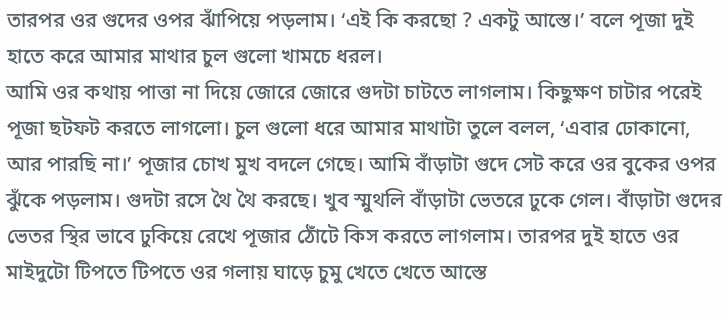তারপর ওর গুদের ওপর ঝাঁপিয়ে পড়লাম। ‘এই কি করছো ? একটু আস্তে।’ বলে পূজা দুই হাতে করে আমার মাথার চুল গুলো খামচে ধরল।
আমি ওর কথায় পাত্তা না দিয়ে জোরে জোরে গুদটা চাটতে লাগলাম। কিছুক্ষণ চাটার পরেই পূজা ছটফট করতে লাগলো। চুল গুলো ধরে আমার মাথাটা তুলে বলল, ‘এবার ঢোকানো, আর পারছি না।’ পূজার চোখ মুখ বদলে গেছে। আমি বাঁড়াটা গুদে সেট করে ওর বুকের ওপর ঝুঁকে পড়লাম। গুদটা রসে থৈ থৈ করছে। খুব স্মুথলি বাঁড়াটা ভেতরে ঢুকে গেল। বাঁড়াটা গুদের ভেতর স্থির ভাবে ঢুকিয়ে রেখে পূজার ঠোঁটে কিস করতে লাগলাম। তারপর দুই হাতে ওর মাইদুটো টিপতে টিপতে ওর গলায় ঘাড়ে চুমু খেতে খেতে আস্তে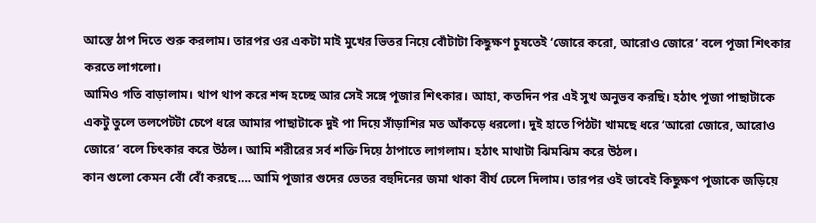আস্তে ঠাপ দিতে শুরু করলাম। তারপর ওর একটা মাই মুখের ভিতর নিয়ে বোঁটাটা কিছুক্ষণ চুষতেই ‘জোরে করো, আরোও জোরে’ বলে পূজা শিৎকার করতে লাগলো।
আমিও গতি বাড়ালাম। থাপ থাপ করে শব্দ হচ্ছে আর সেই সঙ্গে পূজার শিৎকার। আহা, কতদিন পর এই সুখ অনুভব করছি। হঠাৎ পূজা পাছাটাকে একটু তুলে তলপেটটা চেপে ধরে আমার পাছাটাকে দুই পা দিয়ে সাঁড়াশির মত আঁকড়ে ধরলো। দুই হাতে পিঠটা খামছে ধরে ‘আরো জোরে, আরোও জোরে’ বলে চিৎকার করে উঠল। আমি শরীরের সর্ব শক্তি দিয়ে ঠাপাতে লাগলাম। হঠাৎ মাথাটা ঝিমঝিম করে উঠল।
কান গুলো কেমন বোঁ বোঁ করছে…. আমি পূজার গুদের ভেতর বহুদিনের জমা থাকা বীর্য ঢেলে দিলাম। তারপর ওই ভাবেই কিছুক্ষণ পূজাকে জড়িয়ে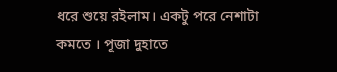ধরে শুয়ে রইলাম। একটু পরে নেশাটা কমতে । পূজা দুহাতে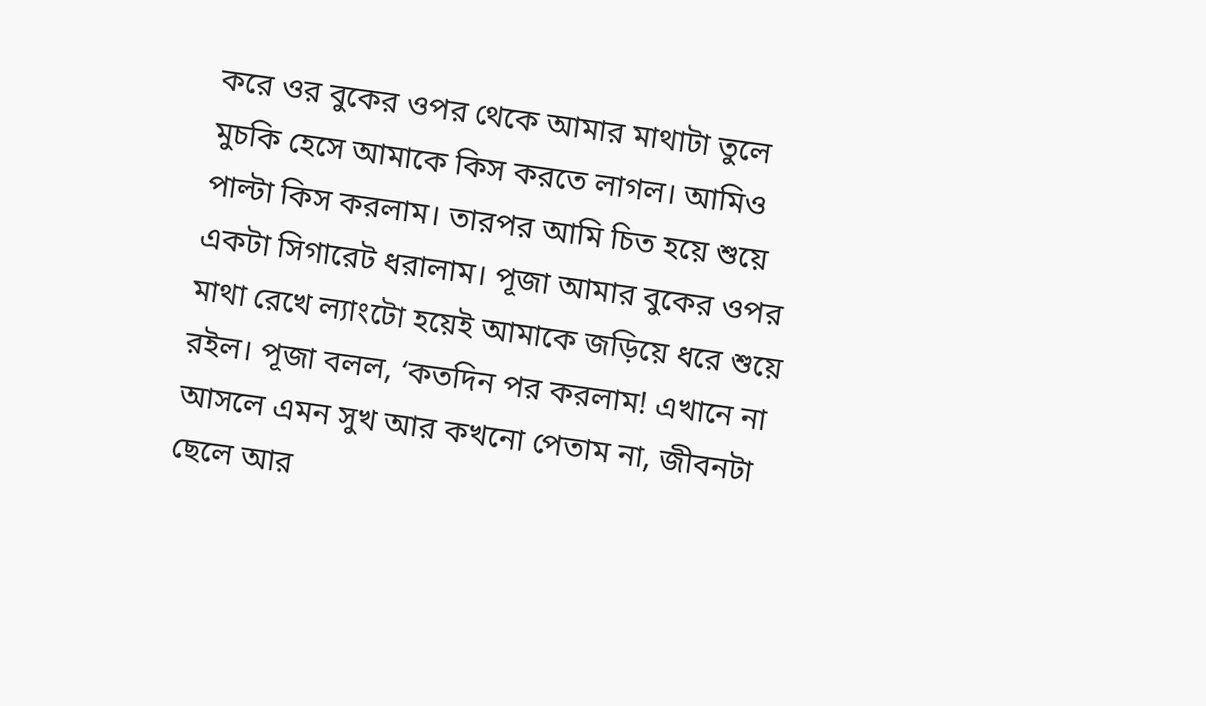করে ওর বুকের ওপর থেকে আমার মাথাটা তুলে মুচকি হেসে আমাকে কিস করতে লাগল। আমিও পাল্টা কিস করলাম। তারপর আমি চিত হয়ে শুয়ে একটা সিগারেট ধরালাম। পূজা আমার বুকের ওপর মাথা রেখে ল্যাংটো হয়েই আমাকে জড়িয়ে ধরে শুয়ে রইল। পূজা বলল, ‘কতদিন পর করলাম! এখানে না আসলে এমন সুখ আর কখনো পেতাম না, জীবনটা ছেলে আর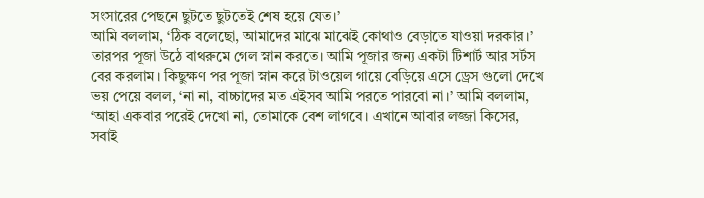সংসারের পেছনে ছুটতে ছুটতেই শেষ হয়ে যেত।’
আমি বললাম, ‘ঠিক বলেছো, আমাদের মাঝে মাঝেই কোথাও বেড়াতে যাওয়া দরকার।’ তারপর পূজা উঠে বাথরুমে গেল স্নান করতে। আমি পূজার জন্য একটা টিশার্ট আর সর্টস বের করলাম। কিছুক্ষণ পর পূজা স্নান করে টাওয়েল গায়ে বেড়িয়ে এসে ড্রেস গুলো দেখে ভয় পেয়ে বলল, ‘না না, বাচ্চাদের মত এইসব আমি পরতে পারবো না।’ আমি বললাম, ‘আহা একবার পরেই দেখো না, তোমাকে বেশ লাগবে। এখানে আবার লজ্জা কিসের, সবাই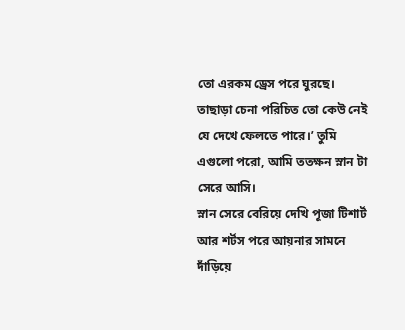তো এরকম ড্রেস পরে ঘুরছে। তাছাড়া চেনা পরিচিত তো কেউ নেই যে দেখে ফেলতে পারে।’ তুমি এগুলো পরো, আমি ততক্ষন স্নান টা সেরে আসি।
স্নান সেরে বেরিয়ে দেখি পূজা টিশার্ট আর শর্টস পরে আয়নার সামনে দাঁড়িয়ে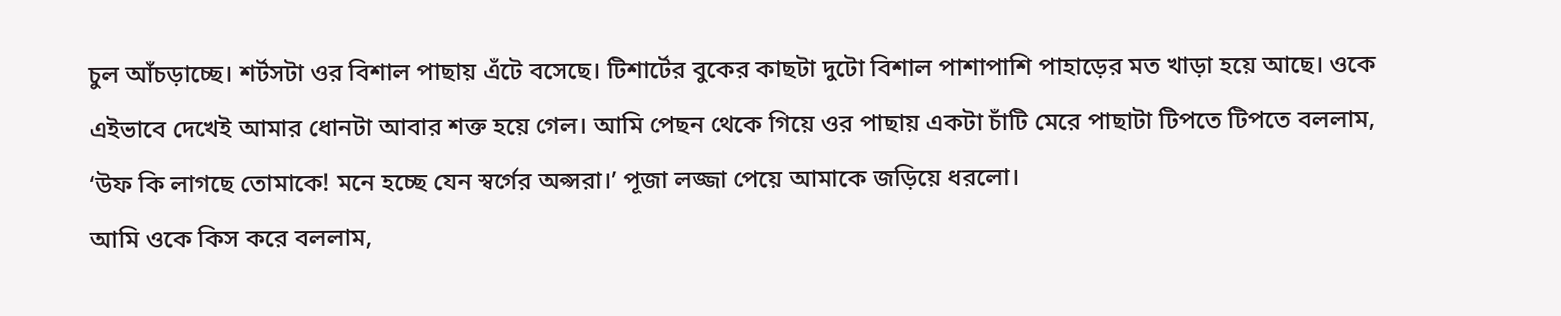চুল আঁচড়াচ্ছে। শর্টসটা ওর বিশাল পাছায় এঁটে বসেছে। টিশার্টের বুকের কাছটা দুটো বিশাল পাশাপাশি পাহাড়ের মত খাড়া হয়ে আছে। ওকে এইভাবে দেখেই আমার ধোনটা আবার শক্ত হয়ে গেল। আমি পেছন থেকে গিয়ে ওর পাছায় একটা চাঁটি মেরে পাছাটা টিপতে টিপতে বললাম, ‘উফ কি লাগছে তোমাকে! মনে হচ্ছে যেন স্বর্গের অপ্সরা।’ পূজা লজ্জা পেয়ে আমাকে জড়িয়ে ধরলো।
আমি ওকে কিস করে বললাম,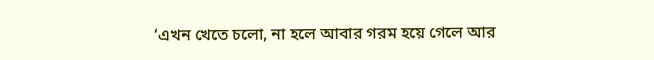‘এখন খেতে চলো, না হলে আবার গরম হয়ে গেলে আর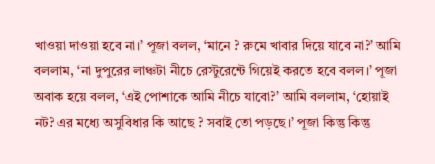খাওয়া দাওয়া হবে না।’ পূজা বলল, ‘মানে ? রুমে খাবার দিয়ে যাবে না?’ আমি বললাম, ‘না দুপুরের লাঞ্চটা নীচে রেস্টুরেন্টে গিয়েই করতে হবে বলল।’ পূজা অবাক হয়ে বলল, ‘এই পোশাকে আমি নীচে যাবো?’ আমি বললাম, ‘হোয়াই নট? এর মধ্যে অসুবিধার কি আছে ? সবাই তো পড়ছে।’ পূজা কিন্তু কিন্তু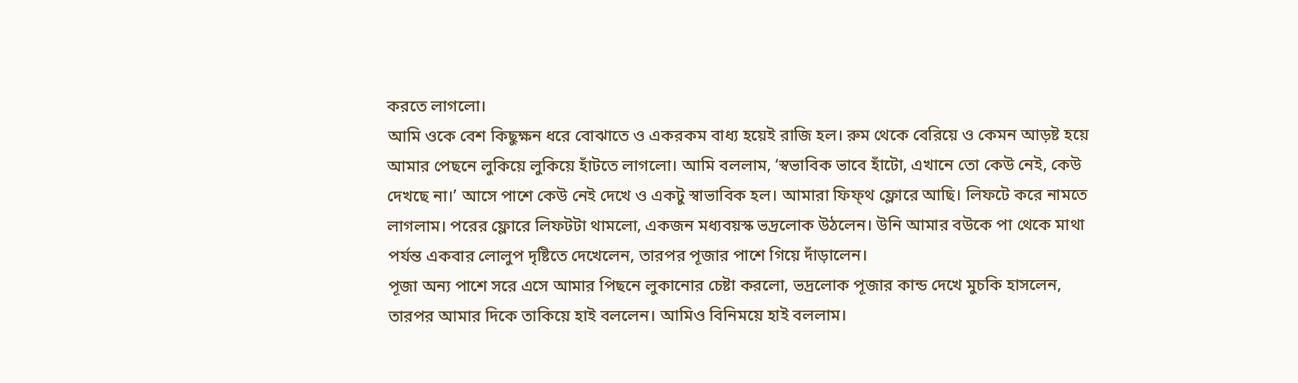করতে লাগলো।
আমি ওকে বেশ কিছুক্ষন ধরে বোঝাতে ও একরকম বাধ্য হয়েই রাজি হল। রুম থেকে বেরিয়ে ও কেমন আড়ষ্ট হয়ে আমার পেছনে লুকিয়ে লুকিয়ে হাঁটতে লাগলো। আমি বললাম, ‘স্বভাবিক ভাবে হাঁটো, এখানে তো কেউ নেই, কেউ দেখছে না।’ আসে পাশে কেউ নেই দেখে ও একটু স্বাভাবিক হল। আমারা ফিফ্থ ফ্লোরে আছি। লিফটে করে নামতে লাগলাম। পরের ফ্লোরে লিফটটা থামলো, একজন মধ্যবয়স্ক ভদ্রলোক উঠলেন। উনি আমার বউকে পা থেকে মাথা পর্যন্ত একবার লোলুপ দৃষ্টিতে দেখেলেন, তারপর পূজার পাশে গিয়ে দাঁড়ালেন।
পূজা অন্য পাশে সরে এসে আমার পিছনে লুকানোর চেষ্টা করলো, ভদ্রলোক পূজার কান্ড দেখে মুচকি হাসলেন, তারপর আমার দিকে তাকিয়ে হাই বললেন। আমিও বিনিময়ে হাই বললাম।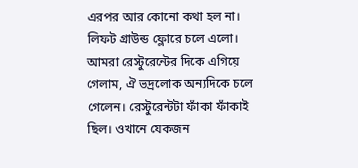এরপর আর কোনো কথা হল না। লিফট গ্রাউন্ড ফ্লোরে চলে এলো। আমরা রেস্টুরেন্টের দিকে এগিয়ে গেলাম, ঐ ভদ্রলোক অন্যদিকে চলে গেলেন। রেস্টুরেন্টটা ফাঁকা ফাঁকাই ছিল। ওখানে যেকজন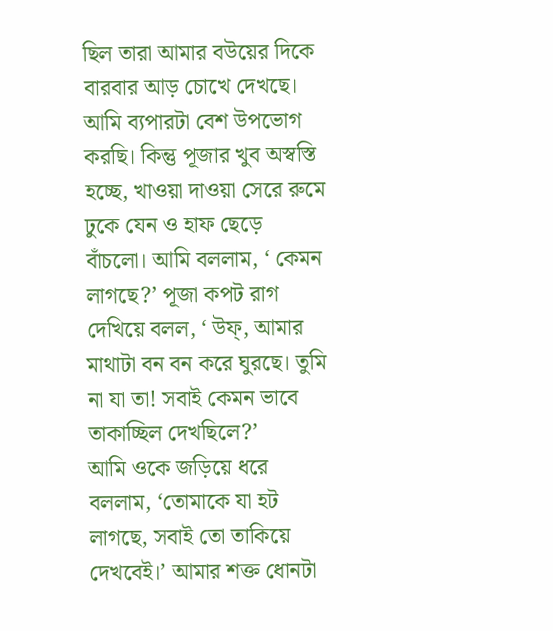ছিল তারা আমার বউয়ের দিকে বারবার আড় চোখে দেখছে। আমি ব্যপারটা বেশ উপভোগ করছি। কিন্তু পূজার খুব অস্বস্তি হচ্ছে, খাওয়া দাওয়া সেরে রুমে ঢুকে যেন ও হাফ ছেড়ে বাঁচলো। আমি বললাম, ‘ কেমন লাগছে?’ পূজা কপট রাগ দেখিয়ে বলল, ‘ উফ্, আমার মাথাটা বন বন করে ঘুরছে। তুমি না যা তা! সবাই কেমন ভাবে তাকাচ্ছিল দেখছিলে?’
আমি ওকে জড়িয়ে ধরে বললাম, ‘তোমাকে যা হট লাগছে, সবাই তো তাকিয়ে দেখবেই।’ আমার শক্ত ধোনটা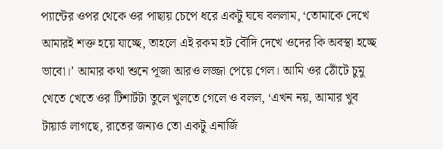প্যান্টের ওপর থেকে ওর পাছায় চেপে ধরে একটু ঘষে বললাম, ‘তোমাকে দেখে আমারই শক্ত হয়ে যাচ্ছে, তাহলে এই রকম হট বৌদি দেখে ওদের কি অবস্থা হচ্ছে ভাবো।’ আমার কথা শুনে পূজা আরও লজ্জা পেয়ে গেল। আমি ওর ঠোঁটে চুমু খেতে খেতে ওর টিশার্টটা তুলে খুলতে গেলে ও বলল, ‘এখন নয়, আমার খুব টায়ার্ড লাগছে, রাতের জন্যও তো একটু এনার্জি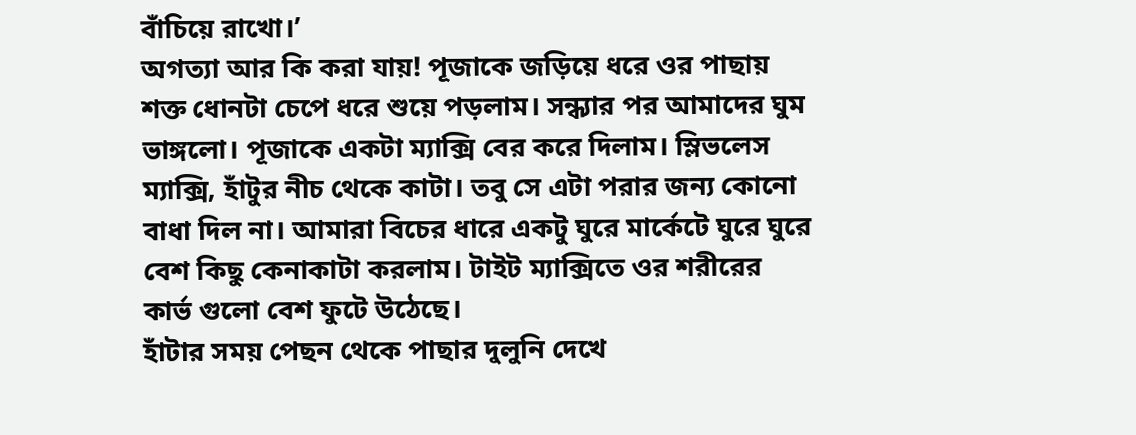বাঁচিয়ে রাখো।’
অগত্যা আর কি করা যায়! পূজাকে জড়িয়ে ধরে ওর পাছায় শক্ত ধোনটা চেপে ধরে শুয়ে পড়লাম। সন্ধ্যার পর আমাদের ঘুম ভাঙ্গলো। পূজাকে একটা ম্যাক্সি বের করে দিলাম। স্লিভলেস ম্যাক্সি, হাঁটুর নীচ থেকে কাটা। তবু সে এটা পরার জন্য কোনো বাধা দিল না। আমারা বিচের ধারে একটু ঘুরে মার্কেটে ঘুরে ঘুরে বেশ কিছু কেনাকাটা করলাম। টাইট ম্যাক্সিতে ওর শরীরের কার্ভ গুলো বেশ ফুটে উঠেছে।
হাঁটার সময় পেছন থেকে পাছার দুলুনি দেখে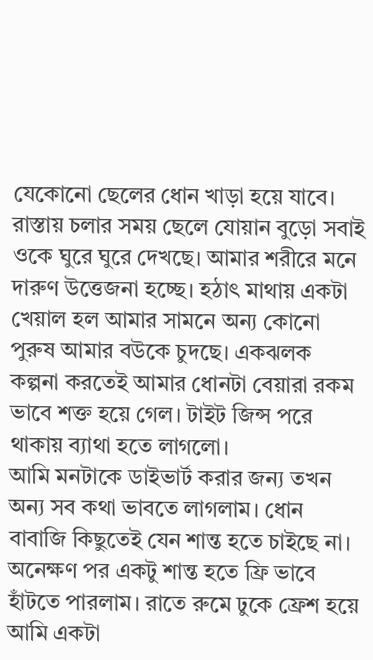যেকোনো ছেলের ধোন খাড়া হয়ে যাবে। রাস্তায় চলার সময় ছেলে যোয়ান বুড়ো সবাই ওকে ঘুরে ঘুরে দেখছে। আমার শরীরে মনে দারুণ উত্তেজনা হচ্ছে। হঠাৎ মাথায় একটা খেয়াল হল আমার সামনে অন্য কোনো পুরুষ আমার বউকে চুদছে। একঝলক কল্পনা করতেই আমার ধোনটা বেয়ারা রকম ভাবে শক্ত হয়ে গেল। টাইট জিন্স পরে থাকায় ব্যাথা হতে লাগলো।
আমি মনটাকে ডাইভার্ট করার জন্য তখন অন্য সব কথা ভাবতে লাগলাম। ধোন বাবাজি কিছুতেই যেন শান্ত হতে চাইছে না। অনেক্ষণ পর একটু শান্ত হতে ফ্রি ভাবে হাঁটতে পারলাম। রাতে রুমে ঢুকে ফ্রেশ হয়ে আমি একটা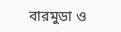বারমুডা ও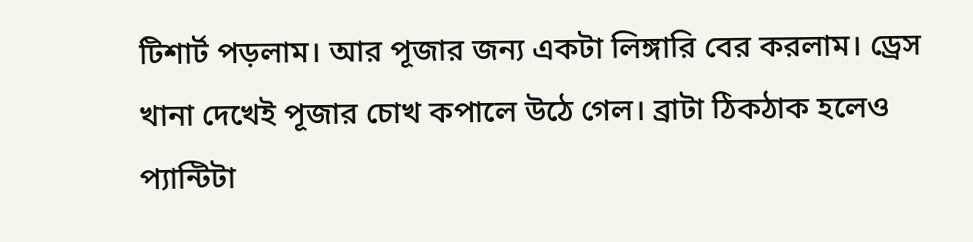টিশার্ট পড়লাম। আর পূজার জন্য একটা লিঙ্গারি বের করলাম। ড্রেস খানা দেখেই পূজার চোখ কপালে উঠে গেল। ব্রাটা ঠিকঠাক হলেও প্যান্টিটা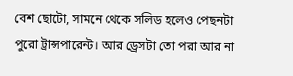বেশ ছোটো, সামনে থেকে সলিড হলেও পেছনটা পুরো ট্রান্সপারেন্ট। আর ড্রেসটা তো পরা আর না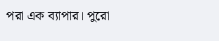পরা এক ব্যাপার। পুরো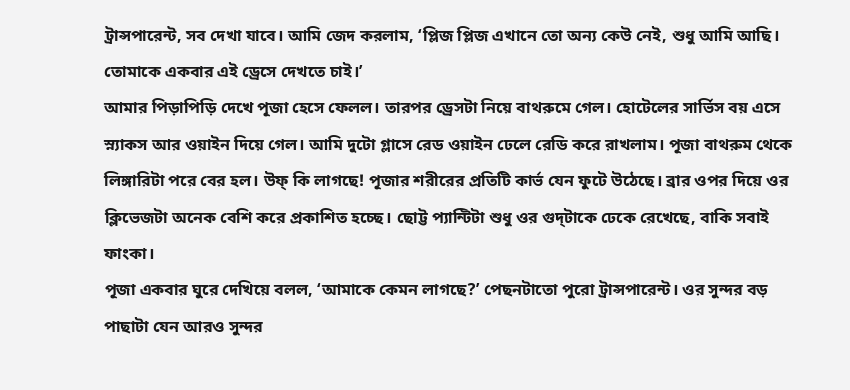ট্রান্সপারেন্ট, সব দেখা যাবে। আমি জেদ করলাম, ‘প্লিজ প্লিজ এখানে তো অন্য কেউ নেই, শুধু আমি আছি। তোমাকে একবার এই ড্রেসে দেখতে চাই।’
আমার পিড়াপিড়ি দেখে পূজা হেসে ফেলল। তারপর ড্রেসটা নিয়ে বাথরুমে গেল। হোটেলের সার্ভিস বয় এসে স্ন্যাকস আর ওয়াইন দিয়ে গেল। আমি দুটো গ্লাসে রেড ওয়াইন ঢেলে রেডি করে রাখলাম। পূজা বাথরুম থেকে লিঙ্গারিটা পরে বের হল। উফ্ কি লাগছে! পূজার শরীরের প্রতিটি কার্ভ যেন ফুটে উঠেছে। ব্রার ওপর দিয়ে ওর ক্লিভেজটা অনেক বেশি করে প্রকাশিত হচ্ছে। ছোট্ট প্যান্টিটা শুধু ওর গুদ্টাকে ঢেকে রেখেছে, বাকি সবাই ফাংকা।
পূজা একবার ঘুরে দেখিয়ে বলল, ‘আমাকে কেমন লাগছে?’ পেছনটাতো পুরো ট্রান্সপারেন্ট। ওর সুন্দর বড় পাছাটা যেন আরও সুন্দর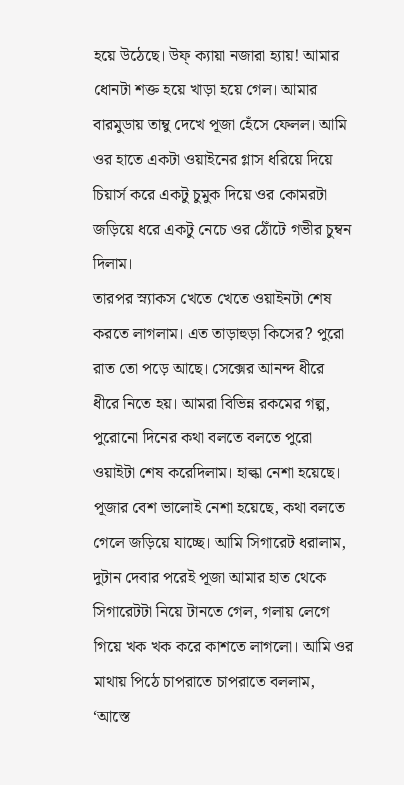হয়ে উঠেছে। উফ্ ক্যায়া নজারা হ্যায়! আমার ধোনটা শক্ত হয়ে খাড়া হয়ে গেল। আমার বারমুডায় তাম্বু দেখে পূজা হেঁসে ফেলল। আমি ওর হাতে একটা ওয়াইনের গ্লাস ধরিয়ে দিয়ে চিয়ার্স করে একটু চুমুক দিয়ে ওর কোমরটা জড়িয়ে ধরে একটু নেচে ওর ঠোঁটে গভীর চুম্বন দিলাম।
তারপর স্ন্যাকস খেতে খেতে ওয়াইনটা শেষ করতে লাগলাম। এত তাড়াহুড়া কিসের? পুরো রাত তো পড়ে আছে। সেক্সের আনন্দ ধীরে ধীরে নিতে হয়। আমরা বিভিন্ন রকমের গল্প, পুরোনো দিনের কথা বলতে বলতে পুরো ওয়াইটা শেষ করেদিলাম। হাল্কা নেশা হয়েছে। পূজার বেশ ভালোই নেশা হয়েছে, কথা বলতে গেলে জড়িয়ে যাচ্ছে। আমি সিগারেট ধরালাম, দুটান দেবার পরেই পূজা আমার হাত থেকে সিগারেটটা নিয়ে টানতে গেল, গলায় লেগে গিয়ে খক খক করে কাশতে লাগলো। আমি ওর মাথায় পিঠে চাপরাতে চাপরাতে বললাম, ‘আস্তে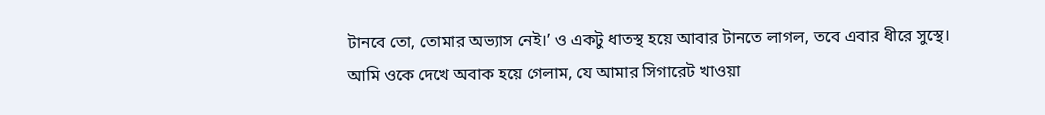টানবে তো, তোমার অভ্যাস নেই।’ ও একটু ধাতস্থ হয়ে আবার টানতে লাগল, তবে এবার ধীরে সুস্থে।
আমি ওকে দেখে অবাক হয়ে গেলাম, যে আমার সিগারেট খাওয়া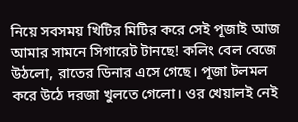নিয়ে সবসময় খিটির মিটির করে সেই পূজাই আজ আমার সামনে সিগারেট টানছে! কলিং বেল বেজে উঠলো, রাতের ডিনার এসে গেছে। পূজা টলমল করে উঠে দরজা খুলতে গেলো। ওর খেয়ালই নেই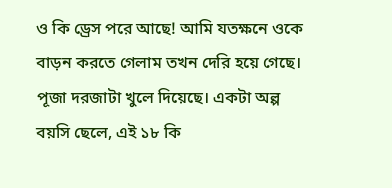ও কি ড্রেস পরে আছে! আমি যতক্ষনে ওকে বাড়ন করতে গেলাম তখন দেরি হয়ে গেছে। পূজা দরজাটা খুলে দিয়েছে। একটা অল্প বয়সি ছেলে, এই ১৮ কি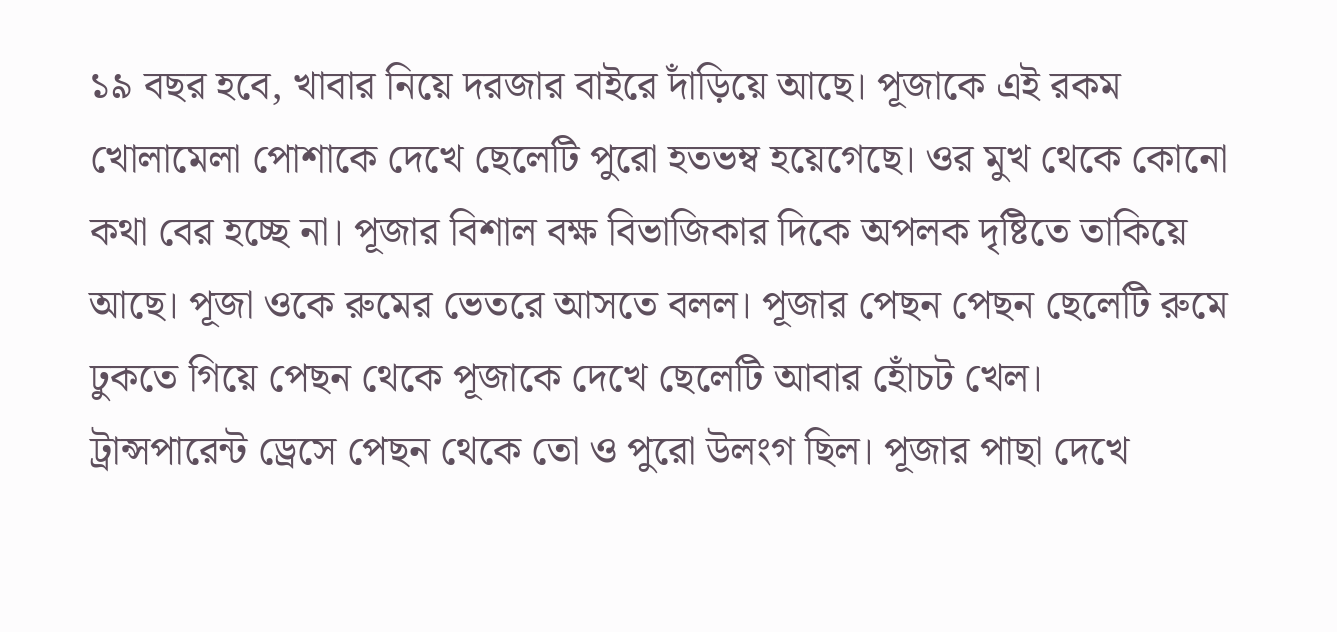১৯ বছর হবে, খাবার নিয়ে দরজার বাইরে দাঁড়িয়ে আছে। পূজাকে এই রকম খোলামেলা পোশাকে দেখে ছেলেটি পুরো হতভম্ব হয়েগেছে। ওর মুখ থেকে কোনো কথা বের হচ্ছে না। পূজার বিশাল বক্ষ বিভাজিকার দিকে অপলক দৃষ্টিতে তাকিয়ে আছে। পূজা ওকে রুমের ভেতরে আসতে বলল। পূজার পেছন পেছন ছেলেটি রুমে ঢুকতে গিয়ে পেছন থেকে পূজাকে দেখে ছেলেটি আবার হোঁচট খেল।
ট্রান্সপারেন্ট ড্রেসে পেছন থেকে তো ও পুরো উলংগ ছিল। পূজার পাছা দেখে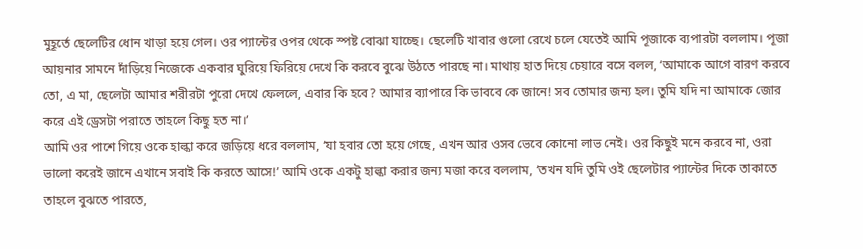মুহূর্তে ছেলেটির ধোন খাড়া হয়ে গেল। ওর প্যান্টের ওপর থেকে স্পষ্ট বোঝা যাচ্ছে। ছেলেটি খাবার গুলো রেখে চলে যেতেই আমি পূজাকে ব্যপারটা বললাম। পূজা আয়নার সামনে দাঁড়িয়ে নিজেকে একবার ঘুরিয়ে ফিরিয়ে দেখে কি করবে বুঝে উঠতে পারছে না। মাথায় হাত দিয়ে চেয়ারে বসে বলল, ‘আমাকে আগে বারণ করবে তো, এ মা, ছেলেটা আমার শরীরটা পুরো দেখে ফেললে, এবার কি হবে? আমার ব্যাপারে কি ভাববে কে জানে! সব তোমার জন্য হল। তুমি যদি না আমাকে জোর করে এই ড্রেসটা পরাতে তাহলে কিছু হত না।’
আমি ওর পাশে গিয়ে ওকে হাল্কা করে জড়িয়ে ধরে বললাম, ‘যা হবার তো হয়ে গেছে, এখন আর ওসব ভেবে কোনো লাভ নেই। ওর কিছুই মনে করবে না, ওরা ভালো করেই জানে এখানে সবাই কি করতে আসে!’ আমি ওকে একটু হাল্কা করার জন্য মজা করে বললাম, ‘তখন যদি তুমি ওই ছেলেটার প্যান্টের দিকে তাকাতে তাহলে বুঝতে পারতে,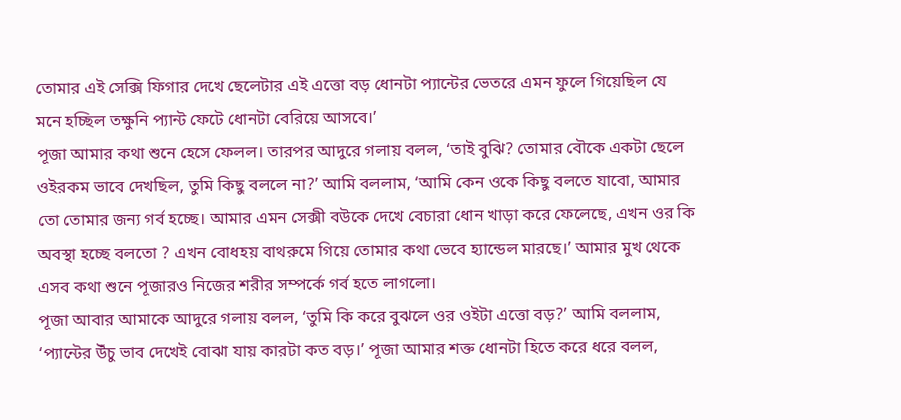তোমার এই সেক্সি ফিগার দেখে ছেলেটার এই এত্তো বড় ধোনটা প্যান্টের ভেতরে এমন ফুলে গিয়েছিল যে মনে হচ্ছিল তক্ষুনি প্যান্ট ফেটে ধোনটা বেরিয়ে আসবে।’
পূজা আমার কথা শুনে হেসে ফেলল। তারপর আদুরে গলায় বলল, ‘তাই বুঝি? তোমার বৌকে একটা ছেলে ওইরকম ভাবে দেখছিল, তুমি কিছু বললে না?’ আমি বললাম, ‘আমি কেন ওকে কিছু বলতে যাবো, আমার তো তোমার জন্য গর্ব হচ্ছে। আমার এমন সেক্সী বউকে দেখে বেচারা ধোন খাড়া করে ফেলেছে, এখন ওর কি অবস্থা হচ্ছে বলতো ? এখন বোধহয় বাথরুমে গিয়ে তোমার কথা ভেবে হ্যান্ডেল মারছে।’ আমার মুখ থেকে এসব কথা শুনে পূজারও নিজের শরীর সম্পর্কে গর্ব হতে লাগলো।
পূজা আবার আমাকে আদুরে গলায় বলল, ‘তুমি কি করে বুঝলে ওর ওইটা এত্তো বড়?’ আমি বললাম, ‘প্যান্টের উঁচু ভাব দেখেই বোঝা যায় কারটা কত বড়।’ পূজা আমার শক্ত ধোনটা হিতে করে ধরে বলল,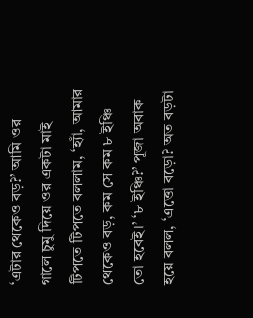‘এটার থেকেও বড়?’ আমি ওর গালে চুমু দিয়ে ওর একটা মাই টিপতে টিপতে বললাম, ‘হ্যাঁ, আমার থেকেও বড়, কম সে কম ৮ ইঞ্চি তো হবেই।’ ‘৮ ইঞ্চি?’ পূজা অবাক হয়ে বলল, ‘এত্তো বড়ো? অত বড়টা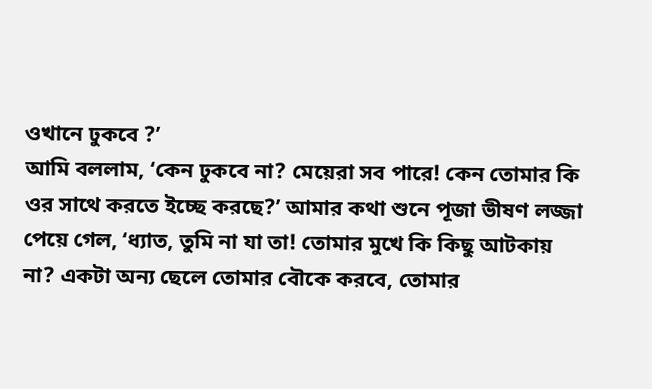ওখানে ঢুকবে ?’
আমি বললাম, ‘কেন ঢুকবে না? মেয়েরা সব পারে! কেন তোমার কি ওর সাথে করতে ইচ্ছে করছে?’ আমার কথা শুনে পূজা ভীষণ লজ্জা পেয়ে গেল, ‘ধ্যাত, তুমি না যা তা! তোমার মুখে কি কিছু আটকায় না? একটা অন্য ছেলে তোমার বৌকে করবে, তোমার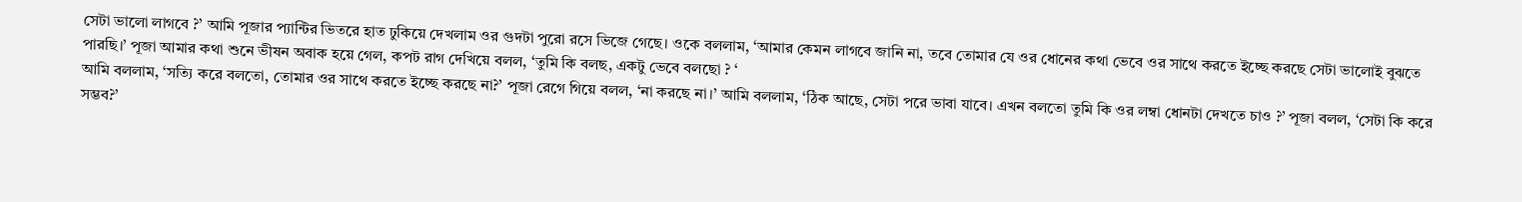সেটা ভালো লাগবে ?’ আমি পূজার প্যান্টির ভিতরে হাত ঢুকিয়ে দেখলাম ওর গুদটা পুরো রসে ভিজে গেছে। ওকে বললাম, ‘আমার কেমন লাগবে জানি না, তবে তোমার যে ওর ধোনের কথা ভেবে ওর সাথে করতে ইচ্ছে করছে সেটা ভালোই বুঝতে পারছি।’ পূজা আমার কথা শুনে ভীষন অবাক হয়ে গেল, কপট রাগ দেখিয়ে বলল, ‘তুমি কি বলছ, একটু ভেবে বলছো ? ‘
আমি বললাম, ‘সত্যি করে বলতো, তোমার ওর সাথে করতে ইচ্ছে করছে না?’ পূজা রেগে গিয়ে বলল, ‘না করছে না।’ আমি বললাম, ‘ঠিক আছে, সেটা পরে ভাবা যাবে। এখন বলতো তুমি কি ওর লম্বা ধোনটা দেখতে চাও ?’ পূজা বলল, ‘সেটা কি করে সম্ভব?’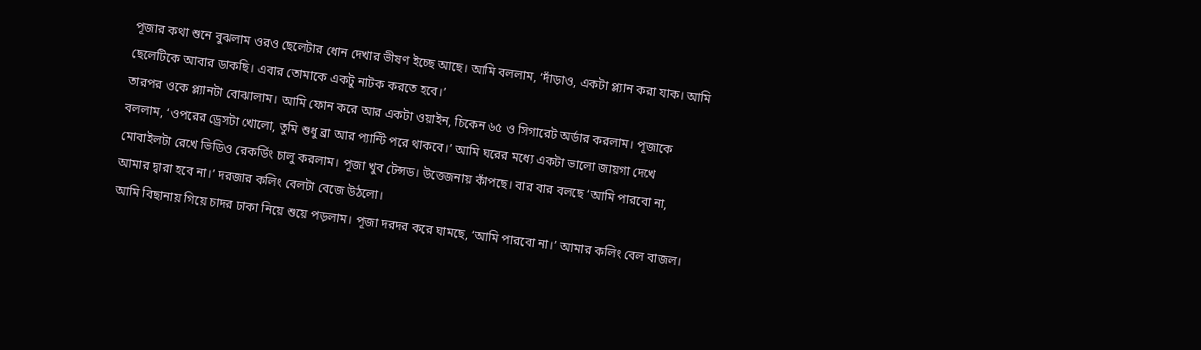পূজার কথা শুনে বুঝলাম ওরও ছেলেটার ধোন দেখার ভীষণ ইচ্ছে আছে। আমি বললাম, ‘দাঁড়াও, একটা প্ল্যান করা যাক। আমি ছেলেটিকে আবার ডাকছি। এবার তোমাকে একটু নাটক করতে হবে।’
তারপর ওকে প্ল্যানটা বোঝালাম। আমি ফোন করে আর একটা ওয়াইন, চিকেন ৬৫ ও সিগারেট অর্ডার করলাম। পূজাকে বললাম, ‘ওপরের ড্রেসটা খোলো, তুমি শুধু ব্রা আর প্যান্টি পরে থাকবে।’ আমি ঘরের মধ্যে একটা ভালো জায়গা দেখে মোবাইলটা রেখে ভিডিও রেকর্ডিং চালু করলাম। পূজা খুব টেন্সড। উত্তেজনায় কাঁপছে। বার বার বলছে ‘আমি পারবো না, আমার দ্বারা হবে না।’ দরজার কলিং বেলটা বেজে উঠলো।
আমি বিছানায় গিয়ে চাদর ঢাকা নিয়ে শুয়ে পড়লাম। পূজা দরদর করে ঘামছে, ‘আমি পারবো না।’ আমার কলিং বেল বাজল।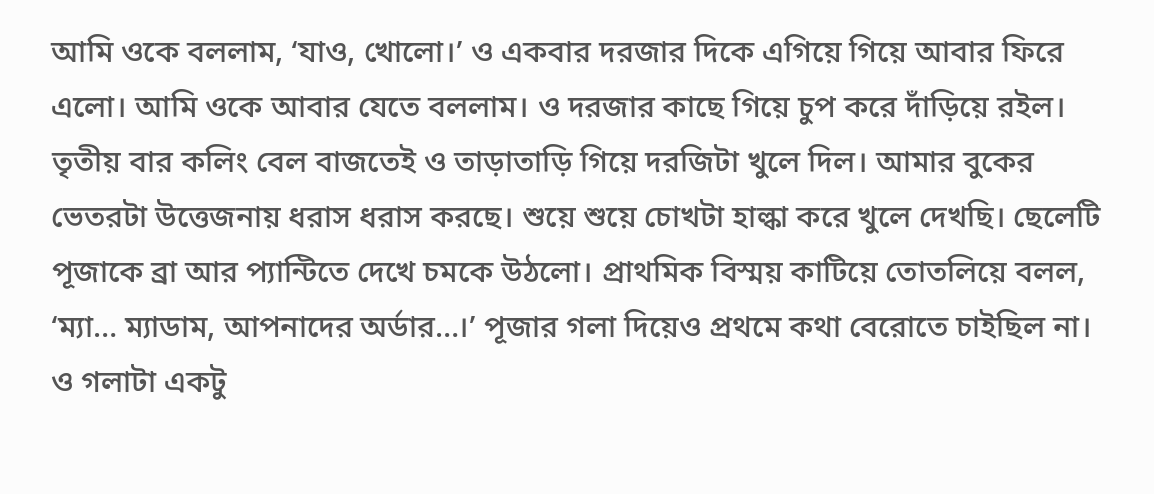আমি ওকে বললাম, ‘যাও, খোলো।’ ও একবার দরজার দিকে এগিয়ে গিয়ে আবার ফিরে এলো। আমি ওকে আবার যেতে বললাম। ও দরজার কাছে গিয়ে চুপ করে দাঁড়িয়ে রইল। তৃতীয় বার কলিং বেল বাজতেই ও তাড়াতাড়ি গিয়ে দরজিটা খুলে দিল। আমার বুকের ভেতরটা উত্তেজনায় ধরাস ধরাস করছে। শুয়ে শুয়ে চোখটা হাল্কা করে খুলে দেখছি। ছেলেটি পূজাকে ব্রা আর প্যান্টিতে দেখে চমকে উঠলো। প্রাথমিক বিস্ময় কাটিয়ে তোতলিয়ে বলল, ‘ম্যা… ম্যাডাম, আপনাদের অর্ডার…।’ পূজার গলা দিয়েও প্রথমে কথা বেরোতে চাইছিল না। ও গলাটা একটু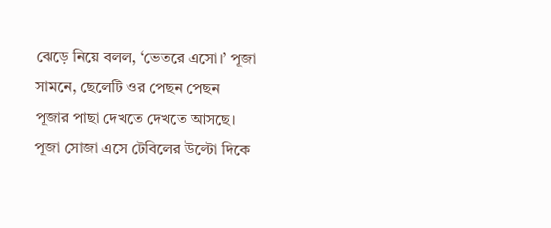ঝেড়ে নিয়ে বলল, ‘ভেতরে এসো।’ পূজা সামনে, ছেলেটি ওর পেছন পেছন পূজার পাছা দেখতে দেখতে আসছে। পূজা সোজা এসে টেবিলের উল্টো দিকে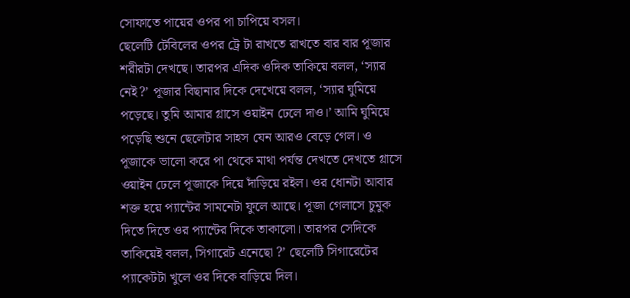সোফাতে পায়ের ওপর পা চাপিয়ে বসল।
ছেলেটি টেবিলের ওপর ট্রে টা রাখতে রাখতে বার বার পূজার শরীরটা দেখছে। তারপর এদিক ওদিক তাকিয়ে বলল, ‘স্যার নেই?’ পূজার বিছানার দিকে দেখেয়ে বলল, ‘স্যার ঘুমিয়ে পড়েছে। তুমি আমার গ্লাসে ওয়াইন ঢেলে দাও।’ আমি ঘুমিয়ে পড়েছি শুনে ছেলেটার সাহস যেন আরও বেড়ে গেল। ও পূজাকে ভালো করে পা থেকে মাথা পর্যন্ত দেখতে দেখতে গ্লাসে ওয়াইন ঢেলে পূজাকে দিয়ে দাঁড়িয়ে রইল। ওর ধোনটা আবার শক্ত হয়ে প্যান্টের সামনেটা ফুলে আছে। পূজা গেলাসে চুমুক দিতে দিতে ওর প্যান্টের দিকে তাকালো। তারপর সেদিকে তাকিয়েই বলল, সিগারেট এনেছো ?’ ছেলেটি সিগারেটের প্যাকেটটা খুলে ওর দিকে বাড়িয়ে দিল।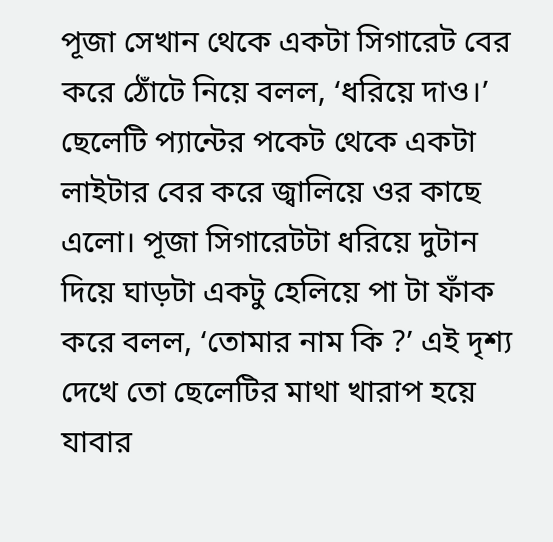পূজা সেখান থেকে একটা সিগারেট বের করে ঠোঁটে নিয়ে বলল, ‘ধরিয়ে দাও।’ ছেলেটি প্যান্টের পকেট থেকে একটা লাইটার বের করে জ্বালিয়ে ওর কাছে এলো। পূজা সিগারেটটা ধরিয়ে দুটান দিয়ে ঘাড়টা একটু হেলিয়ে পা টা ফাঁক করে বলল, ‘তোমার নাম কি ?’ এই দৃশ্য দেখে তো ছেলেটির মাথা খারাপ হয়ে যাবার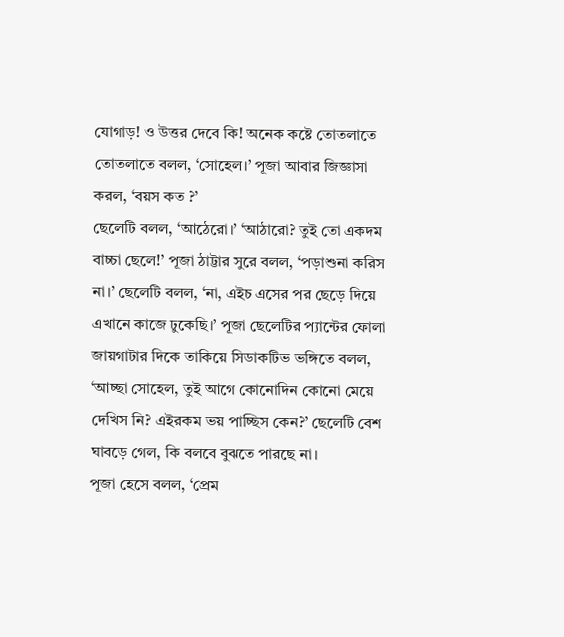যোগাড়! ও উত্তর দেবে কি! অনেক কষ্টে তোতলাতে তোতলাতে বলল, ‘সোহেল।’ পূজা আবার জিজ্ঞাসা করল, ‘বয়স কত ?’
ছেলেটি বলল, ‘আঠেরো।’ ‘আঠারো? তুই তো একদম বাচ্চা ছেলে!’ পূজা ঠাট্টার সুরে বলল, ‘পড়াশুনা করিস না।’ ছেলেটি বলল, ‘না, এইচ এসের পর ছেড়ে দিয়ে এখানে কাজে ঢুকেছি।’ পূজা ছেলেটির প্যান্টের ফোলা জায়গাটার দিকে তাকিয়ে সিডাকটিভ ভঙ্গিতে বলল, ‘আচ্ছা সোহেল, তুই আগে কোনোদিন কোনো মেয়ে দেখিস নি? এইরকম ভয় পাচ্ছিস কেন?’ ছেলেটি বেশ ঘাবড়ে গেল, কি বলবে বুঝতে পারছে না।
পূজা হেসে বলল, ‘প্রেম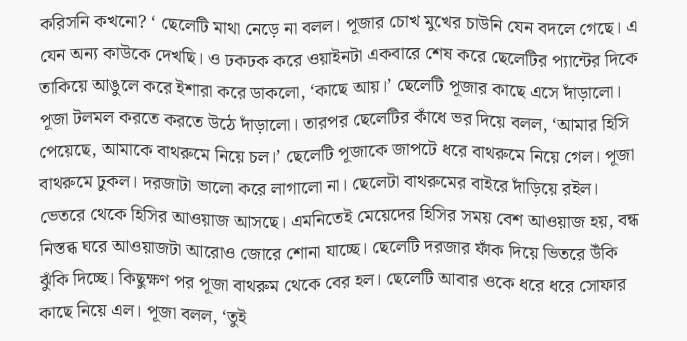করিসনি কখনো? ‘ ছেলেটি মাথা নেড়ে না বলল। পূজার চোখ মুখের চাউনি যেন বদলে গেছে। এ যেন অন্য কাউকে দেখছি। ও ঢকঢক করে ওয়াইনটা একবারে শেষ করে ছেলেটির প্যান্টের দিকে তাকিয়ে আঙুলে করে ইশারা করে ডাকলো, ‘কাছে আয়।’ ছেলেটি পূজার কাছে এসে দাঁড়ালো। পূজা টলমল করতে করতে উঠে দাঁড়ালো। তারপর ছেলেটির কাঁধে ভর দিয়ে বলল, ‘আমার হিসি পেয়েছে, আমাকে বাথরুমে নিয়ে চল।’ ছেলেটি পূজাকে জাপটে ধরে বাথরুমে নিয়ে গেল। পূজা বাথরুমে ঢুকল। দরজাটা ভালো করে লাগালো না। ছেলেটা বাথরুমের বাইরে দাঁড়িয়ে রইল।
ভেতরে থেকে হিসির আওয়াজ আসছে। এমনিতেই মেয়েদের হিসির সময় বেশ আওয়াজ হয়, বন্ধ নিস্তব্ধ ঘরে আওয়াজটা আরোও জোরে শোনা যাচ্ছে। ছেলেটি দরজার ফাঁক দিয়ে ভিতরে উঁকি ঝুঁকি দিচ্ছে। কিছুক্ষণ পর পূজা বাথরুম থেকে বের হল। ছেলেটি আবার ওকে ধরে ধরে সোফার কাছে নিয়ে এল। পূজা বলল, ‘তুই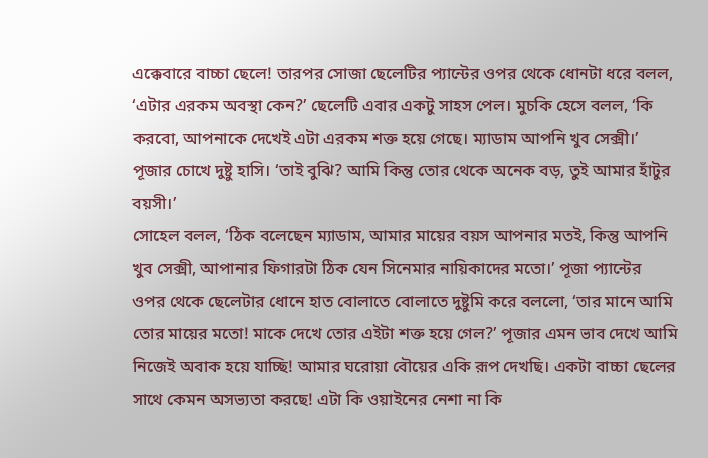এক্কেবারে বাচ্চা ছেলে! তারপর সোজা ছেলেটির প্যান্টের ওপর থেকে ধোনটা ধরে বলল, ‘এটার এরকম অবস্থা কেন?’ ছেলেটি এবার একটু সাহস পেল। মুচকি হেসে বলল, ‘কি করবো, আপনাকে দেখেই এটা এরকম শক্ত হয়ে গেছে। ম্যাডাম আপনি খুব সেক্সী।’ পূজার চোখে দুষ্টু হাসি। ‘তাই বুঝি? আমি কিন্তু তোর থেকে অনেক বড়, তুই আমার হাঁটুর বয়সী।’
সোহেল বলল, ‘ঠিক বলেছেন ম্যাডাম, আমার মায়ের বয়স আপনার মতই, কিন্তু আপনি খুব সেক্সী, আপানার ফিগারটা ঠিক যেন সিনেমার নায়িকাদের মতো।’ পূজা প্যান্টের ওপর থেকে ছেলেটার ধোনে হাত বোলাতে বোলাতে দুষ্টুমি করে বললো, ‘তার মানে আমি তোর মায়ের মতো! মাকে দেখে তোর এইটা শক্ত হয়ে গেল?’ পূজার এমন ভাব দেখে আমি নিজেই অবাক হয়ে যাচ্ছি! আমার ঘরোয়া বৌয়ের একি রূপ দেখছি। একটা বাচ্চা ছেলের সাথে কেমন অসভ্যতা করছে! এটা কি ওয়াইনের নেশা না কি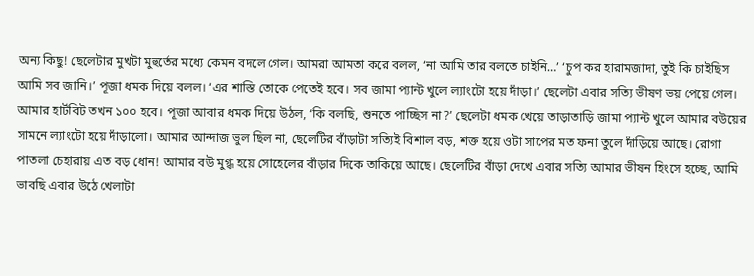অন্য কিছু! ছেলেটার মুখটা মুহুর্তের মধ্যে কেমন বদলে গেল। আমরা আমতা করে বলল, ‘না আমি তার বলতে চাইনি…’ ‘চুপ কর হারামজাদা, তুই কি চাইছিস আমি সব জানি।’ পূজা ধমক দিয়ে বলল। ‘এর শাস্তি তোকে পেতেই হবে। সব জামা প্যান্ট খুলে ল্যাংটো হয়ে দাঁড়া।’ ছেলেটা এবার সত্যি ভীষণ ভয় পেয়ে গেল।
আমার হার্টবিট তখন ১০০ হবে। পূজা আবার ধমক দিয়ে উঠল, ‘কি বলছি, শুনতে পাচ্ছিস না?’ ছেলেটা ধমক খেয়ে তাড়াতাড়ি জামা প্যান্ট খুলে আমার বউয়ের সামনে ল্যাংটো হয়ে দাঁড়ালো। আমার আন্দাজ ভুল ছিল না, ছেলেটির বাঁড়াটা সত্যিই বিশাল বড়, শক্ত হয়ে ওটা সাপের মত ফনা তুলে দাঁড়িয়ে আছে। রোগা পাতলা চেহারায় এত বড় ধোন! আমার বউ মুগ্ধ হয়ে সোহেলের বাঁড়ার দিকে তাকিয়ে আছে। ছেলেটির বাঁড়া দেখে এবার সত্যি আমার ভীষন হিংসে হচ্ছে, আমি ভাবছি এবার উঠে খেলাটা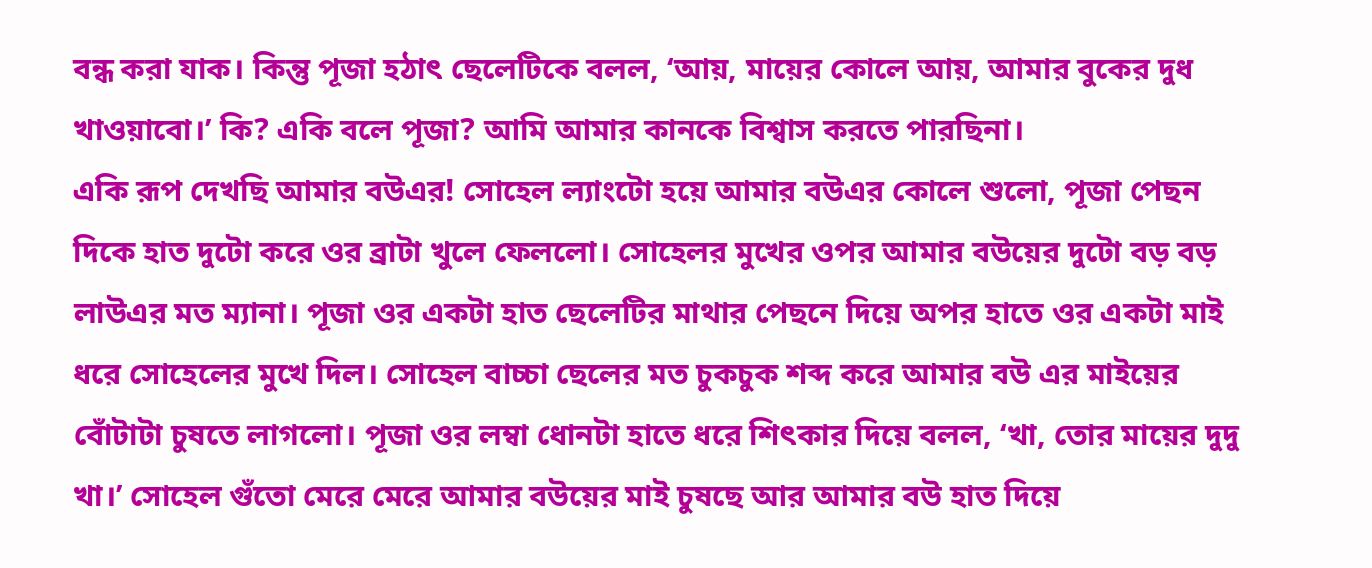বন্ধ করা যাক। কিন্তু পূজা হঠাৎ ছেলেটিকে বলল, ‘আয়, মায়ের কোলে আয়, আমার বুকের দুধ খাওয়াবো।’ কি? একি বলে পূজা? আমি আমার কানকে বিশ্বাস করতে পারছিনা।
একি রূপ দেখছি আমার বউএর! সোহেল ল্যাংটো হয়ে আমার বউএর কোলে শুলো, পূজা পেছন দিকে হাত দুটো করে ওর ব্রাটা খুলে ফেললো। সোহেলর মুখের ওপর আমার বউয়ের দুটো বড় বড় লাউএর মত ম্যানা। পূজা ওর একটা হাত ছেলেটির মাথার পেছনে দিয়ে অপর হাতে ওর একটা মাই ধরে সোহেলের মুখে দিল। সোহেল বাচ্চা ছেলের মত চুকচুক শব্দ করে আমার বউ এর মাইয়ের বোঁটাটা চুষতে লাগলো। পূজা ওর লম্বা ধোনটা হাতে ধরে শিৎকার দিয়ে বলল, ‘খা, তোর মায়ের দুদু খা।’ সোহেল গুঁতো মেরে মেরে আমার বউয়ের মাই চুষছে আর আমার বউ হাত দিয়ে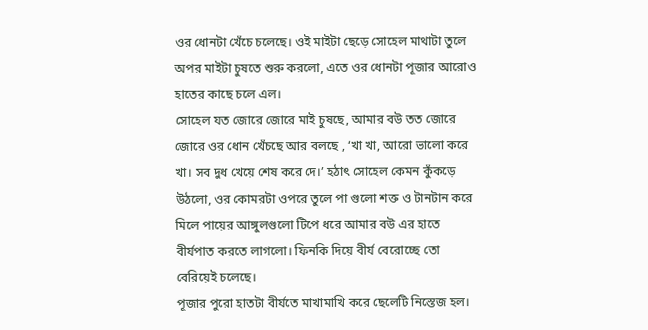ওর ধোনটা খেঁচে চলেছে। ওই মাইটা ছেড়ে সোহেল মাথাটা তুলে অপর মাইটা চুষতে শুরু করলো, এতে ওর ধোনটা পূজার আরোও হাতের কাছে চলে এল।
সোহেল যত জোরে জোরে মাই চুষছে, আমার বউ তত জোরে জোরে ওর ধোন খেঁচছে আর বলছে , ‘খা খা, আরো ভালো করে খা। সব দুধ খেয়ে শেষ করে দে।’ হঠাৎ সোহেল কেমন কুঁকড়ে উঠলো, ওর কোমরটা ওপরে তুলে পা গুলো শক্ত ও টানটান করে মিলে পায়ের আঙ্গুলগুলো টিপে ধরে আমার বউ এর হাতে বীর্যপাত করতে লাগলো। ফিনকি দিয়ে বীর্য বেরোচ্ছে তো বেরিয়েই চলেছে।
পূজার পুরো হাতটা বীর্যতে মাখামাখি করে ছেলেটি নিস্তেজ হল।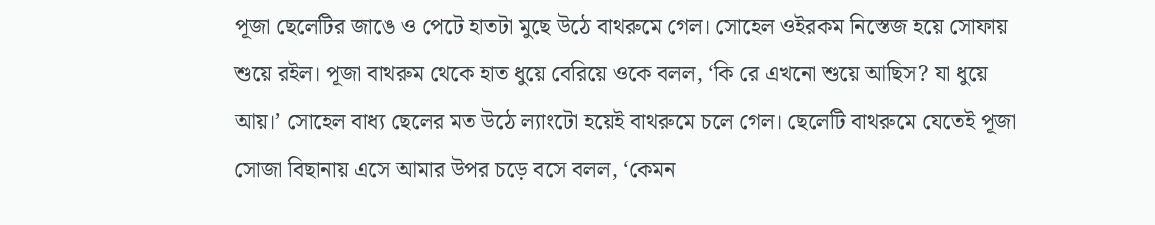পূজা ছেলেটির জাঙে ও পেটে হাতটা মুছে উঠে বাথরুমে গেল। সোহেল ওইরকম নিস্তেজ হয়ে সোফায় শুয়ে রইল। পূজা বাথরুম থেকে হাত ধুয়ে বেরিয়ে ওকে বলল, ‘কি রে এখনো শুয়ে আছিস? যা ধুয়ে আয়।’ সোহেল বাধ্য ছেলের মত উঠে ল্যাংটো হয়েই বাথরুমে চলে গেল। ছেলেটি বাথরুমে যেতেই পূজা সোজা বিছানায় এসে আমার উপর চড়ে বসে বলল, ‘কেমন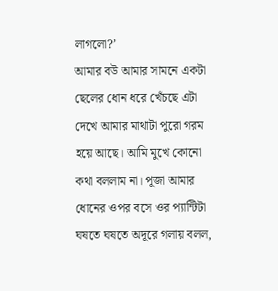লাগলো?’
আমার বউ আমার সামনে একটা ছেলের ধোন ধরে খেঁচছে এটা দেখে আমার মাথাটা পুরো গরম হয়ে আছে। আমি মুখে কোনো কথা বললাম না। পূজা আমার ধোনের ওপর বসে ওর প্যান্টিটা ঘষতে ঘষতে অদূরে গলায় বলল,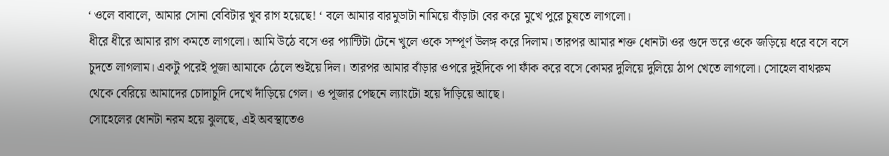‘ ওলে বাবালে, আমার সোনা বেবিটার খুব রাগ হয়েছে! ‘ বলে আমার বারমুডাটা নামিয়ে বাঁড়াটা বের করে মুখে পুরে চুষতে লাগলো।
ধীরে ধীরে আমার রাগ কমতে লাগলো। আমি উঠে বসে ওর প্যান্টিটা টেনে খুলে ওকে সম্পূর্ণ উলঙ্গ করে দিলাম। তারপর আমার শক্ত ধোনটা ওর গুদে ভরে ওকে জড়িয়ে ধরে বসে বসে চুদতে লাগলাম। একটু পরেই পূজা আমাকে ঠেলে শুইয়ে দিল। তারপর আমার বাঁড়ার ওপরে দুইদিকে পা ফাঁক করে বসে কোমর দুলিয়ে দুলিয়ে ঠাপ খেতে লাগলো। সোহেল বাথরুম থেকে বেরিয়ে আমাদের চোদাচুদি দেখে দাঁড়িয়ে গেল। ও পূজার পেছনে ল্যাংটো হয়ে দাঁড়িয়ে আছে।
সোহেলের ধোনটা নরম হয়ে ঝুলছে, এই অবস্থাতেও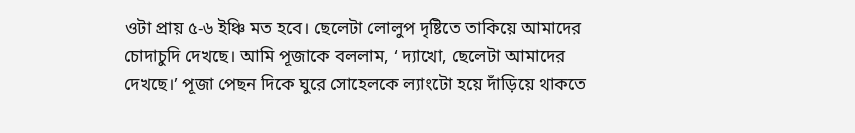ওটা প্রায় ৫-৬ ইঞ্চি মত হবে। ছেলেটা লোলুপ দৃষ্টিতে তাকিয়ে আমাদের চোদাচুদি দেখছে। আমি পূজাকে বললাম, ‘ দ্যাখো, ছেলেটা আমাদের দেখছে।’ পূজা পেছন দিকে ঘুরে সোহেলকে ল্যাংটো হয়ে দাঁড়িয়ে থাকতে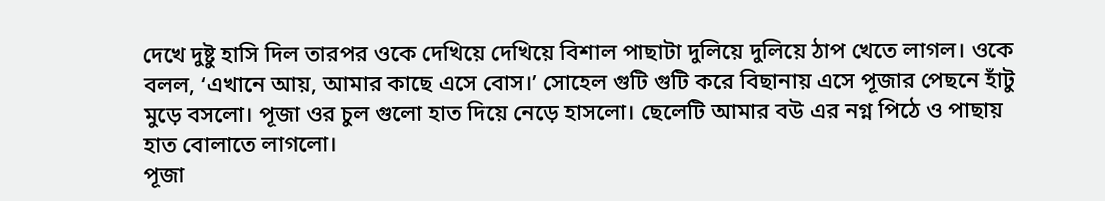দেখে দুষ্টু হাসি দিল তারপর ওকে দেখিয়ে দেখিয়ে বিশাল পাছাটা দুলিয়ে দুলিয়ে ঠাপ খেতে লাগল। ওকে বলল, ‘এখানে আয়, আমার কাছে এসে বোস।’ সোহেল গুটি গুটি করে বিছানায় এসে পূজার পেছনে হাঁটু মুড়ে বসলো। পূজা ওর চুল গুলো হাত দিয়ে নেড়ে হাসলো। ছেলেটি আমার বউ এর নগ্ন পিঠে ও পাছায় হাত বোলাতে লাগলো।
পূজা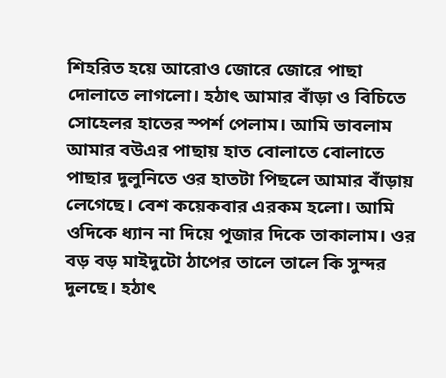শিহরিত হয়ে আরোও জোরে জোরে পাছা দোলাতে লাগলো। হঠাৎ আমার বাঁড়া ও বিচিতে সোহেলর হাতের স্পর্শ পেলাম। আমি ভাবলাম আমার বউএর পাছায় হাত বোলাতে বোলাতে পাছার দুলুনিতে ওর হাতটা পিছলে আমার বাঁড়ায় লেগেছে। বেশ কয়েকবার এরকম হলো। আমি ওদিকে ধ্যান না দিয়ে পূজার দিকে তাকালাম। ওর বড় বড় মাইদুটো ঠাপের তালে তালে কি সুন্দর দুলছে। হঠাৎ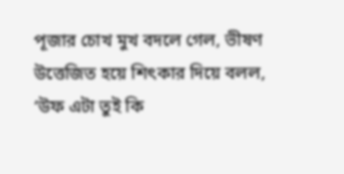পূজার চোখ মুখ বদলে গেল, ভীষণ উত্তেজিত হয়ে শিৎকার দিয়ে বলল, ‘উফ এটা তুই কি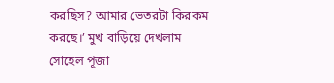করছিস? আমার ভেতরটা কিরকম করছে।’ মুখ বাড়িয়ে দেখলাম সোহেল পূজা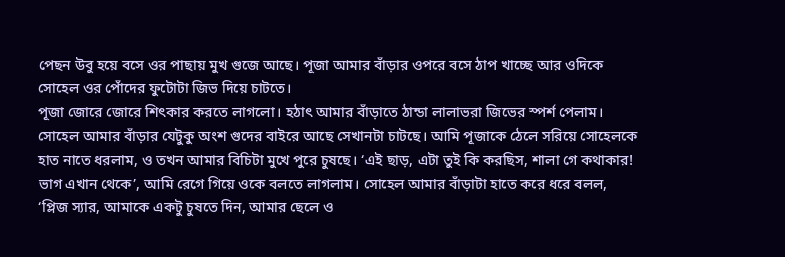পেছন উবু হয়ে বসে ওর পাছায় মুখ গুজে আছে। পূজা আমার বাঁড়ার ওপরে বসে ঠাপ খাচ্ছে আর ওদিকে সোহেল ওর পোঁদের ফুটোটা জিভ দিয়ে চাটতে।
পূজা জোরে জোরে শিৎকার করতে লাগলো। হঠাৎ আমার বাঁড়াতে ঠান্ডা লালাভরা জিভের স্পর্শ পেলাম। সোহেল আমার বাঁড়ার যেটুকু অংশ গুদের বাইরে আছে সেখানটা চাটছে। আমি পূজাকে ঠেলে সরিয়ে সোহেলকে হাত নাতে ধরলাম, ও তখন আমার বিচিটা মুখে পুরে চুষছে। ‘এই ছাড়, এটা তুই কি করছিস, শালা গে কথাকার! ভাগ এখান থেকে’, আমি রেগে গিয়ে ওকে বলতে লাগলাম। সোহেল আমার বাঁড়াটা হাতে করে ধরে বলল, ‘প্লিজ স্যার, আমাকে একটু চুষতে দিন, আমার ছেলে ও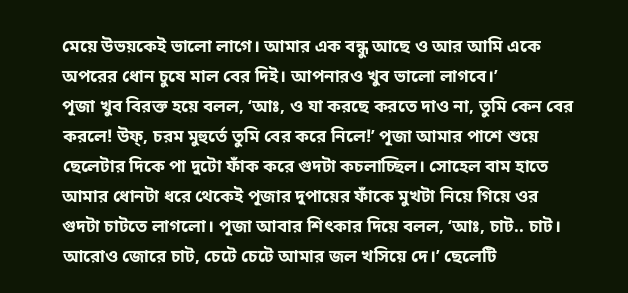মেয়ে উভয়কেই ভালো লাগে। আমার এক বন্ধু আছে ও আর আমি একে অপরের ধোন চুষে মাল বের দিই। আপনারও খুব ভালো লাগবে।’
পূজা খুব বিরক্ত হয়ে বলল, ‘আঃ, ও যা করছে করতে দাও না, তুমি কেন বের করলে! উফ্, চরম মুহুর্তে তুমি বের করে নিলে!’ পূজা আমার পাশে শুয়ে ছেলেটার দিকে পা দুটো ফাঁক করে গুদটা কচলাচ্ছিল। সোহেল বাম হাতে আমার ধোনটা ধরে থেকেই পূজার দুপায়ের ফাঁকে মুখটা নিয়ে গিয়ে ওর গুদটা চাটতে লাগলো। পূজা আবার শিৎকার দিয়ে বলল, ‘আঃ, চাট.. চাট। আরোও জোরে চাট, চেটে চেটে আমার জল খসিয়ে দে।’ ছেলেটি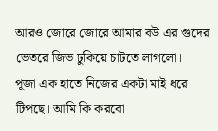আরও জোরে জোরে আমার বউ এর গুদের ভেতরে জিভ ঢুকিয়ে চাটতে লাগলো।
পূজা এক হাতে নিজের একটা মাই ধরে টিপছে। আমি কি করবো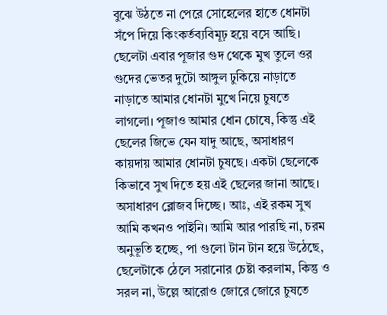বুঝে উঠতে না পেরে সোহেলের হাতে ধোনটা সঁপে দিয়ে কিংকর্তব্যবিমূঢ় হয়ে বসে আছি। ছেলেটা এবার পূজার গুদ থেকে মুখ তুলে ওর গুদের ভেতর দুটো আঙ্গুল ঢুকিয়ে নাড়াতে নাড়াতে আমার ধোনটা মুখে নিয়ে চুষতে লাগলো। পূজাও আমার ধোন চোষে, কিন্তু এই ছেলের জিভে যেন যাদু আছে, অসাধারণ কায়দায় আমার ধোনটা চুষছে। একটা ছেলেকে কিভাবে সুখ দিতে হয় এই ছেলের জানা আছে। অসাধারণ ব্লোজব দিচ্ছে। আঃ, এই রকম সুখ আমি কখনও পাইনি। আমি আর পারছি না, চরম অনুভূতি হচ্ছে, পা গুলো টান টান হয়ে উঠেছে, ছেলেটাকে ঠেলে সরানোর চেষ্টা করলাম, কিন্তু ও সরল না, উল্লে আরোও জোরে জোরে চুষতে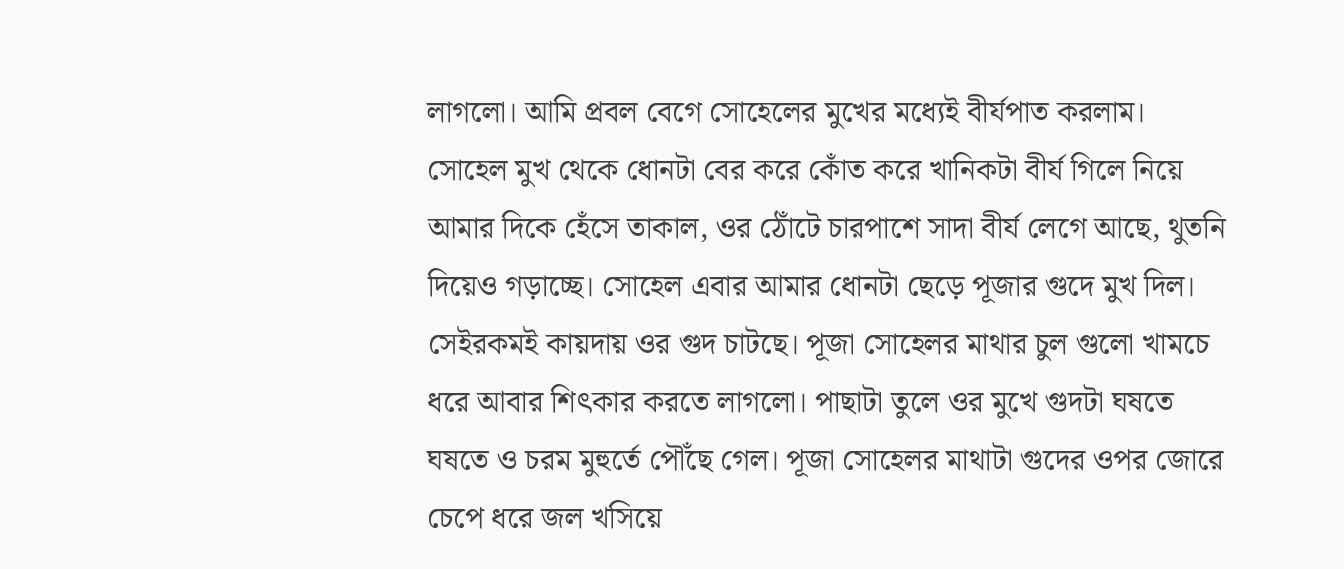লাগলো। আমি প্রবল বেগে সোহেলের মুখের মধ্যেই বীর্যপাত করলাম।
সোহেল মুখ থেকে ধোনটা বের করে কোঁত করে খানিকটা বীর্য গিলে নিয়ে আমার দিকে হেঁসে তাকাল, ওর ঠোঁটে চারপাশে সাদা বীর্য লেগে আছে, থুতনি দিয়েও গড়াচ্ছে। সোহেল এবার আমার ধোনটা ছেড়ে পূজার গুদে মুখ দিল। সেইরকমই কায়দায় ওর গুদ চাটছে। পূজা সোহেলর মাথার চুল গুলো খামচে ধরে আবার শিৎকার করতে লাগলো। পাছাটা তুলে ওর মুখে গুদটা ঘষতে ঘষতে ও চরম মুহুর্তে পৌঁছে গেল। পূজা সোহেলর মাথাটা গুদের ওপর জোরে চেপে ধরে জল খসিয়ে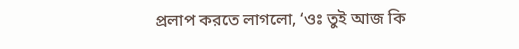প্রলাপ করতে লাগলো, ‘ওঃ তুই আজ কি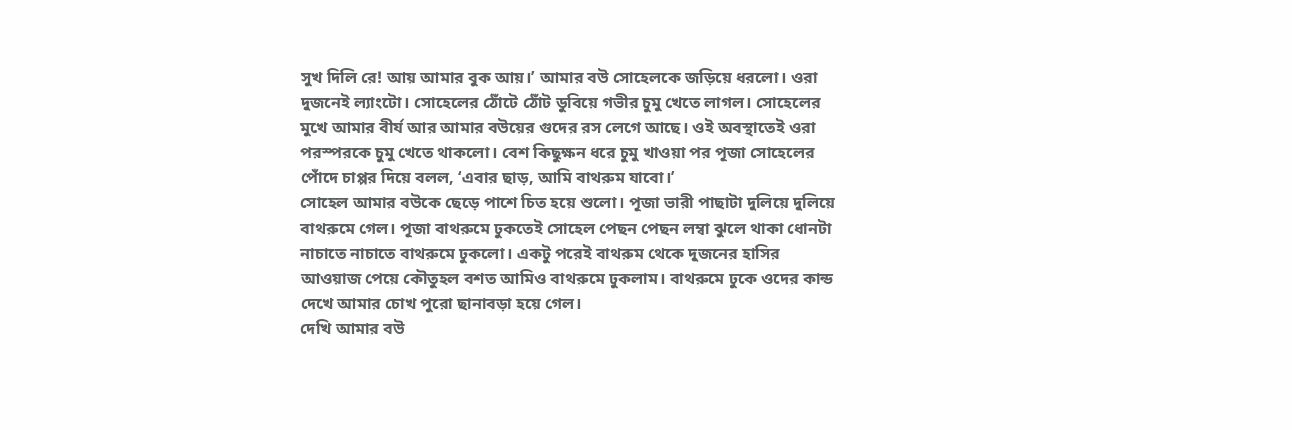সুখ দিলি রে! আয় আমার বুক আয়।’ আমার বউ সোহেলকে জড়িয়ে ধরলো। ওরা দুজনেই ল্যাংটো। সোহেলের ঠোঁটে ঠোঁট ডুবিয়ে গভীর চুমু খেতে লাগল। সোহেলের মুখে আমার বীর্য আর আমার বউয়ের গুদের রস লেগে আছে। ওই অবস্থাতেই ওরা পরস্পরকে চুমু খেতে থাকলো। বেশ কিছুক্ষন ধরে চুমু খাওয়া পর পূজা সোহেলের পোঁদে চাপ্পর দিয়ে বলল, ‘এবার ছাড়, আমি বাথরুম যাবো।’
সোহেল আমার বউকে ছেড়ে পাশে চিত হয়ে শুলো। পূজা ভারী পাছাটা দুলিয়ে দুলিয়ে বাথরুমে গেল। পূজা বাথরুমে ঢুকতেই সোহেল পেছন পেছন লম্বা ঝুলে থাকা ধোনটা নাচাতে নাচাতে বাথরুমে ঢুকলো। একটু পরেই বাথরুম থেকে দুজনের হাসির আওয়াজ পেয়ে কৌতুহল বশত আমিও বাথরুমে ঢুকলাম। বাথরুমে ঢুকে ওদের কান্ড দেখে আমার চোখ পুরো ছানাবড়া হয়ে গেল।
দেখি আমার বউ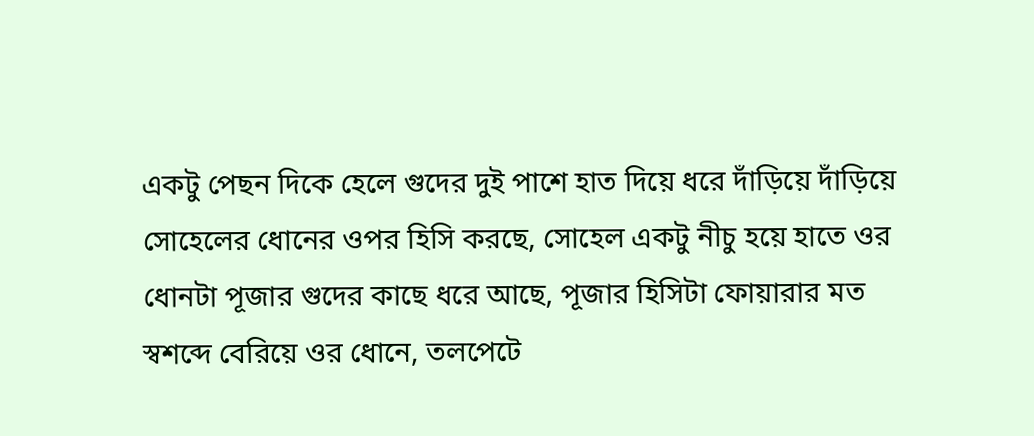একটু পেছন দিকে হেলে গুদের দুই পাশে হাত দিয়ে ধরে দাঁড়িয়ে দাঁড়িয়ে সোহেলের ধোনের ওপর হিসি করছে, সোহেল একটু নীচু হয়ে হাতে ওর ধোনটা পূজার গুদের কাছে ধরে আছে, পূজার হিসিটা ফোয়ারার মত স্বশব্দে বেরিয়ে ওর ধোনে, তলপেটে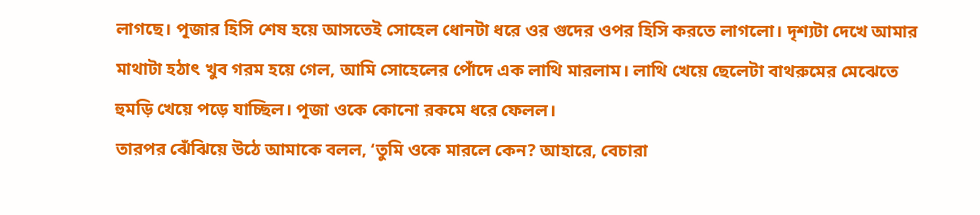লাগছে। পূজার হিসি শেষ হয়ে আসতেই সোহেল ধোনটা ধরে ওর গুদের ওপর হিসি করতে লাগলো। দৃশ্যটা দেখে আমার মাথাটা হঠাৎ খুব গরম হয়ে গেল, আমি সোহেলের পোঁদে এক লাথি মারলাম। লাথি খেয়ে ছেলেটা বাথরুমের মেঝেতে হুমড়ি খেয়ে পড়ে যাচ্ছিল। পূজা ওকে কোনো রকমে ধরে ফেলল।
তারপর ঝেঁঝিয়ে উঠে আমাকে বলল, ‘তুমি ওকে মারলে কেন? আহারে, বেচারা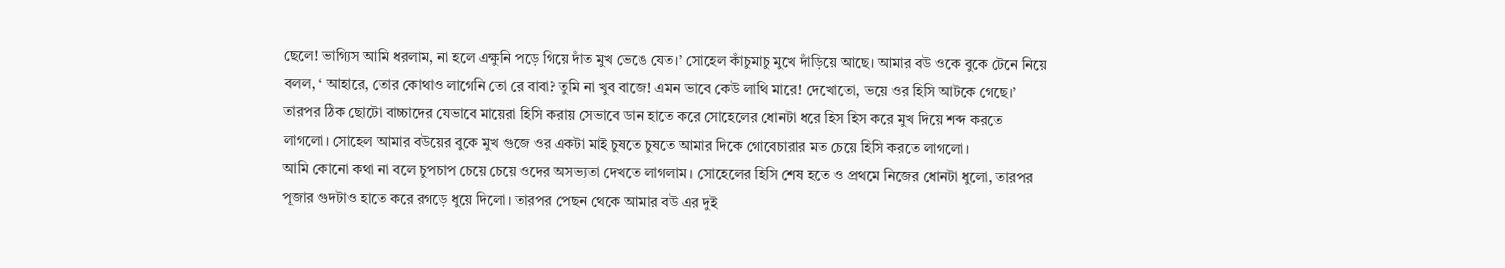ছেলে! ভাগ্যিস আমি ধরলাম, না হলে এক্ষুনি পড়ে গিয়ে দাঁত মুখ ভেঙে যেত।’ সোহেল কাঁচুমাচু মুখে দাঁড়িয়ে আছে। আমার বউ ওকে বুকে টেনে নিয়ে বলল, ‘ আহারে, তোর কোথাও লাগেনি তো রে বাবা? তুমি না খুব বাজে! এমন ভাবে কেউ লাথি মারে! দেখোতো, ভয়ে ওর হিসি আটকে গেছে।’ তারপর ঠিক ছোটো বাচ্চাদের যেভাবে মায়েরা হিসি করায় সেভাবে ডান হাতে করে সোহেলের ধোনটা ধরে হিস হিস করে মুখ দিয়ে শব্দ করতে লাগলো। সোহেল আমার বউয়ের বুকে মুখ গুজে ওর একটা মাই চুষতে চুষতে আমার দিকে গোবেচারার মত চেয়ে হিসি করতে লাগলো।
আমি কোনো কথা না বলে চুপচাপ চেয়ে চেয়ে ওদের অসভ্যতা দেখতে লাগলাম। সোহেলের হিসি শেষ হতে ও প্রথমে নিজের ধোনটা ধুলো, তারপর পূজার গুদটাও হাতে করে রগড়ে ধুয়ে দিলো। তারপর পেছন থেকে আমার বউ এর দুই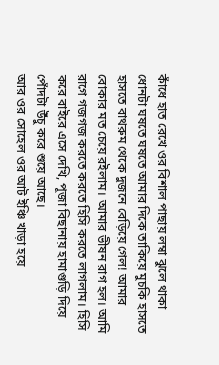কাঁধে হাত রেখে ওর বিশাল পাছায় লম্বা ঝুলে থাকা ধোনটা ঘষতে ঘষতে আমার দিকে তাকিয়ে মুচকি হাসতে হাসতে বাথরুম থেকে দুজনে বেড়িয়ে গেল! আমার বোকার মত চেয়ে রইলাম। আমার ভীষন রাগ হল। আমি রাগে গজগজ করতে করতে হিসি করতে লাগলাম। হিসি করে বাইরে এসে দেখি, পূজা বিছানায় হামাগুড়ি দিয়ে পোঁদটা উঁচু করে শুয়ে আছে।
আর ওর সোহেল ওর আট ইঞ্চি খাড়া হয়ে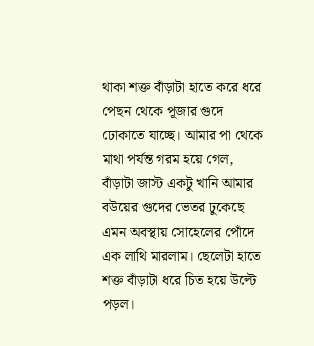থাকা শক্ত বাঁড়াটা হাতে করে ধরে পেছন থেকে পূজার গুদে ঢোকাতে যাচ্ছে। আমার পা থেকে মাথা পর্যন্ত গরম হয়ে গেল, বাঁড়াটা জাস্ট একটু খানি আমার বউয়ের গুদের ভেতর ঢুকেছে এমন অবস্থায় সোহেলের পোঁদে এক লাথি মারলাম। ছেলেটা হাতে শক্ত বাঁড়াটা ধরে চিত হয়ে উল্টে পড়ল।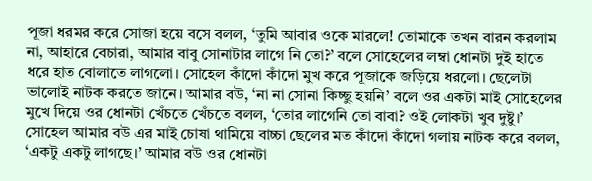পূজা ধরমর করে সোজা হয়ে বসে বলল, ‘তুমি আবার ওকে মারলে! তোমাকে তখন বারন করলাম না, আহারে বেচারা, আমার বাবু সোনাটার লাগে নি তো?’ বলে সোহেলের লম্বা ধোনটা দুই হাতে ধরে হাত বোলাতে লাগলো। সোহেল কাঁদো কাঁদো মুখ করে পূজাকে জড়িয়ে ধরলো। ছেলেটা ভালোই নাটক করতে জানে। আমার বউ, ‘না না সোনা কিচ্ছু হয়নি’ বলে ওর একটা মাই সোহেলের মুখে দিয়ে ওর ধোনটা খেঁচতে খেঁচতে বলল, ‘তোর লাগেনি তো বাবা? ওই লোকটা খুব দুষ্টু।’
সোহেল আমার বউ এর মাই চোষা থামিয়ে বাচ্চা ছেলের মত কাঁদো কাঁদো গলায় নাটক করে বলল, ‘একটু একটু লাগছে।’ আমার বউ ওর ধোনটা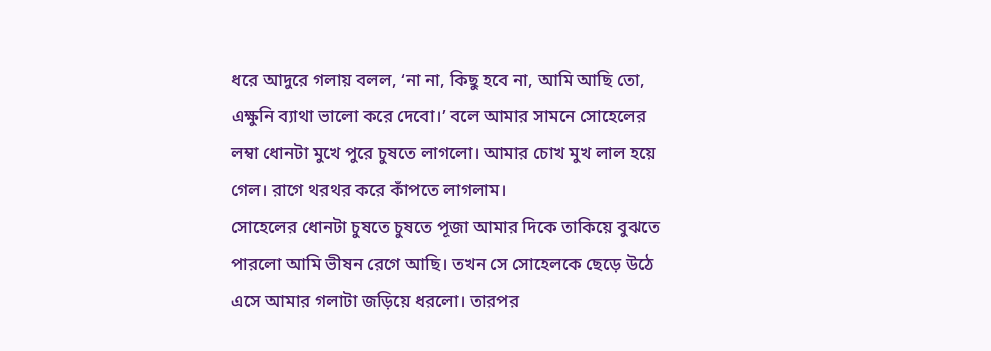ধরে আদুরে গলায় বলল, ‘না না, কিছু হবে না, আমি আছি তো, এক্ষুনি ব্যাথা ভালো করে দেবো।’ বলে আমার সামনে সোহেলের লম্বা ধোনটা মুখে পুরে চুষতে লাগলো। আমার চোখ মুখ লাল হয়ে গেল। রাগে থরথর করে কাঁপতে লাগলাম।
সোহেলের ধোনটা চুষতে চুষতে পূজা আমার দিকে তাকিয়ে বুঝতে পারলো আমি ভীষন রেগে আছি। তখন সে সোহেলকে ছেড়ে উঠে এসে আমার গলাটা জড়িয়ে ধরলো। তারপর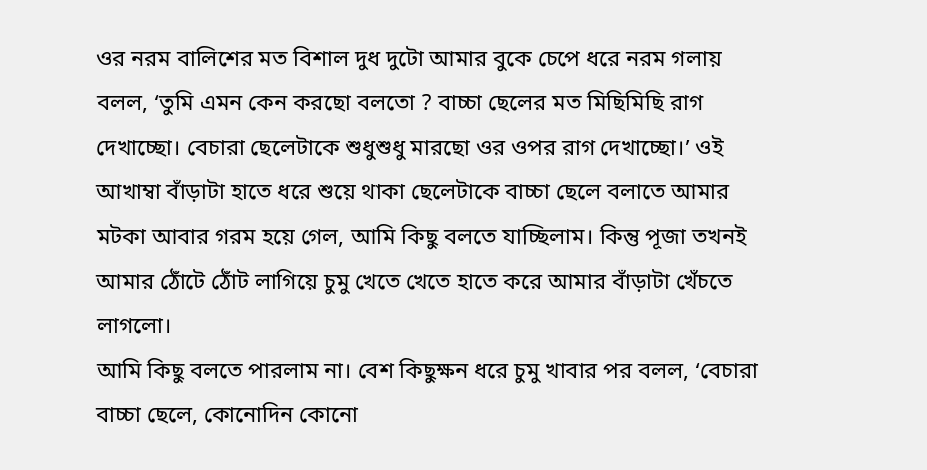ওর নরম বালিশের মত বিশাল দুধ দুটো আমার বুকে চেপে ধরে নরম গলায় বলল, ‘তুমি এমন কেন করছো বলতো ? বাচ্চা ছেলের মত মিছিমিছি রাগ দেখাচ্ছো। বেচারা ছেলেটাকে শুধুশুধু মারছো ওর ওপর রাগ দেখাচ্ছো।’ ওই আখাম্বা বাঁড়াটা হাতে ধরে শুয়ে থাকা ছেলেটাকে বাচ্চা ছেলে বলাতে আমার মটকা আবার গরম হয়ে গেল, আমি কিছু বলতে যাচ্ছিলাম। কিন্তু পূজা তখনই আমার ঠোঁটে ঠোঁট লাগিয়ে চুমু খেতে খেতে হাতে করে আমার বাঁড়াটা খেঁচতে লাগলো।
আমি কিছু বলতে পারলাম না। বেশ কিছুক্ষন ধরে চুমু খাবার পর বলল, ‘বেচারা বাচ্চা ছেলে, কোনোদিন কোনো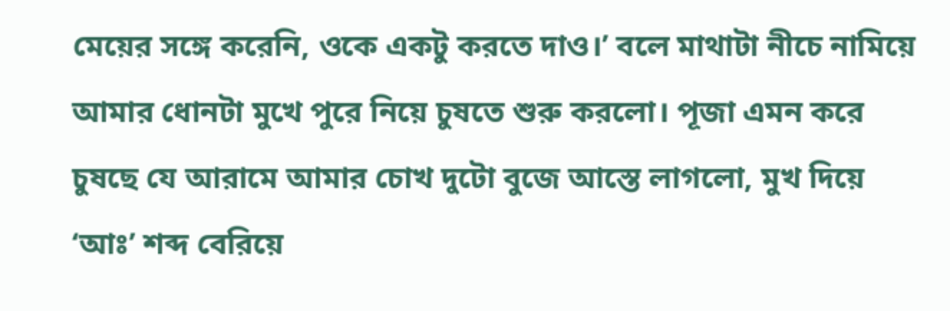মেয়ের সঙ্গে করেনি, ওকে একটু করতে দাও।’ বলে মাথাটা নীচে নামিয়ে আমার ধোনটা মুখে পুরে নিয়ে চুষতে শুরু করলো। পূজা এমন করে চুষছে যে আরামে আমার চোখ দুটো বুজে আস্তে লাগলো, মুখ দিয়ে ‘আঃ’ শব্দ বেরিয়ে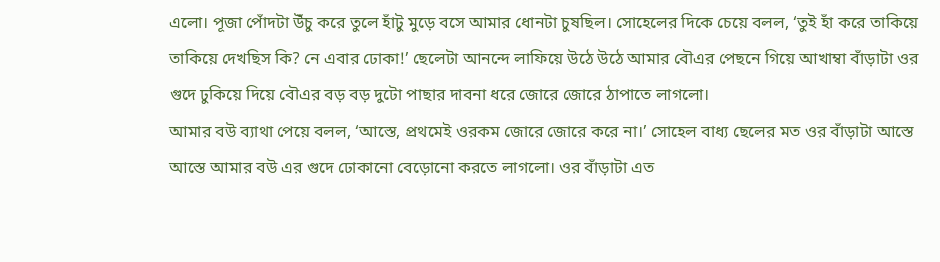এলো। পূজা পোঁদটা উঁচু করে তুলে হাঁটু মুড়ে বসে আমার ধোনটা চুষছিল। সোহেলের দিকে চেয়ে বলল, ‘তুই হাঁ করে তাকিয়ে তাকিয়ে দেখছিস কি? নে এবার ঢোকা!’ ছেলেটা আনন্দে লাফিয়ে উঠে উঠে আমার বৌএর পেছনে গিয়ে আখাম্বা বাঁড়াটা ওর গুদে ঢুকিয়ে দিয়ে বৌএর বড় বড় দুটো পাছার দাবনা ধরে জোরে জোরে ঠাপাতে লাগলো।
আমার বউ ব্যাথা পেয়ে বলল, ‘আস্তে, প্রথমেই ওরকম জোরে জোরে করে না।’ সোহেল বাধ্য ছেলের মত ওর বাঁড়াটা আস্তে আস্তে আমার বউ এর গুদে ঢোকানো বেড়োনো করতে লাগলো। ওর বাঁড়াটা এত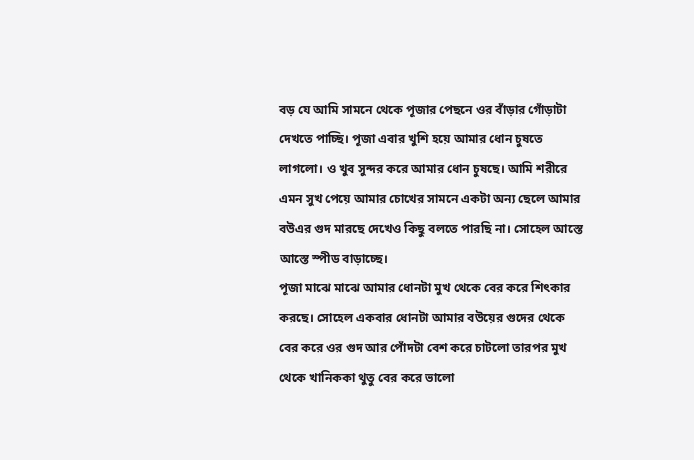বড় যে আমি সামনে থেকে পূজার পেছনে ওর বাঁড়ার গোঁড়াটা দেখতে পাচ্ছি। পূজা এবার খুশি হয়ে আমার ধোন চুষতে লাগলো। ও খুব সুন্দর করে আমার ধোন চুষছে। আমি শরীরে এমন সুখ পেয়ে আমার চোখের সামনে একটা অন্য ছেলে আমার বউএর গুদ মারছে দেখেও কিছু বলতে পারছি না। সোহেল আস্তে আস্তে স্পীড বাড়াচ্ছে।
পূজা মাঝে মাঝে আমার ধোনটা মুখ থেকে বের করে শিৎকার করছে। সোহেল একবার ধোনটা আমার বউয়ের গুদের থেকে বের করে ওর গুদ আর পোঁদটা বেশ করে চাটলো তারপর মুখ থেকে খানিককা থুতু বের করে ভালো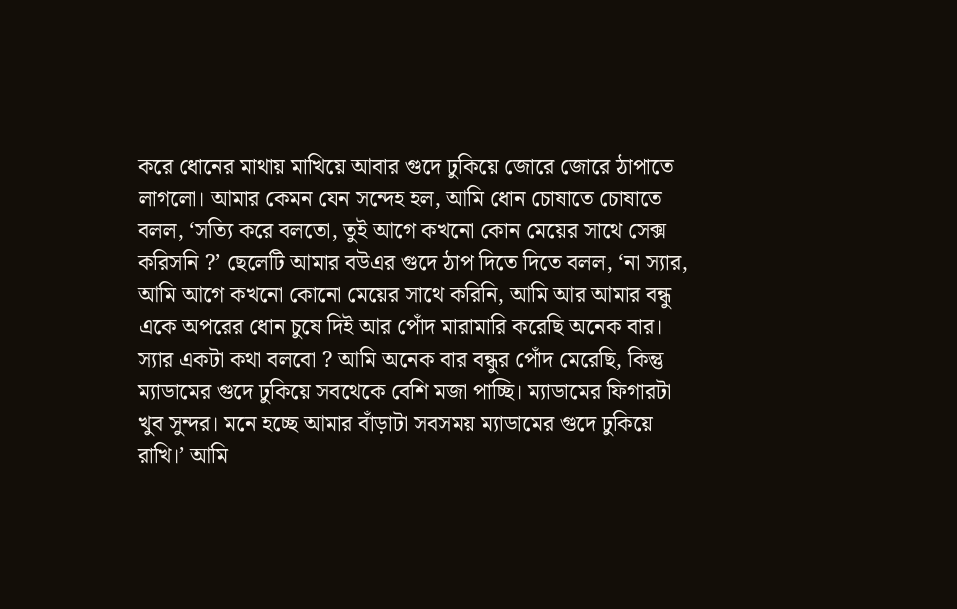করে ধোনের মাথায় মাখিয়ে আবার গুদে ঢুকিয়ে জোরে জোরে ঠাপাতে লাগলো। আমার কেমন যেন সন্দেহ হল, আমি ধোন চোষাতে চোষাতে বলল, ‘সত্যি করে বলতো, তুই আগে কখনো কোন মেয়ের সাথে সেক্স করিসনি ?’ ছেলেটি আমার বউএর গুদে ঠাপ দিতে দিতে বলল, ‘না স্যার, আমি আগে কখনো কোনো মেয়ের সাথে করিনি, আমি আর আমার বন্ধু একে অপরের ধোন চুষে দিই আর পোঁদ মারামারি করেছি অনেক বার। স্যার একটা কথা বলবো ? আমি অনেক বার বন্ধুর পোঁদ মেরেছি, কিন্তু ম্যাডামের গুদে ঢুকিয়ে সবথেকে বেশি মজা পাচ্ছি। ম্যাডামের ফিগারটা খুব সুন্দর। মনে হচ্ছে আমার বাঁড়াটা সবসময় ম্যাডামের গুদে ঢুকিয়ে রাখি।’ আমি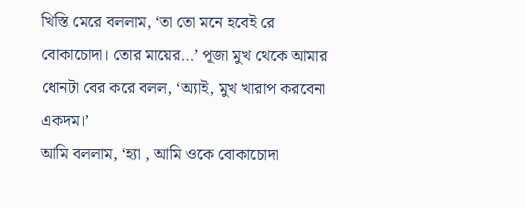খিস্তি মেরে বললাম, ‘তা তো মনে হবেই রে বোকাচোদা। তোর মায়ের…’ পূজা মুখ থেকে আমার ধোনটা বের করে বলল, ‘অ্যাই, মুখ খারাপ করবেনা একদম।’
আমি বললাম, ‘হ্যা , আমি ওকে বোকাচোদা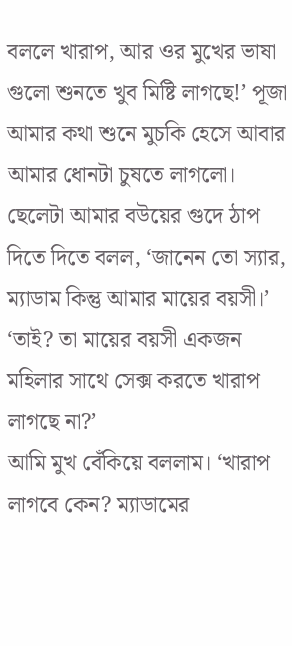বললে খারাপ, আর ওর মুখের ভাষা গুলো শুনতে খুব মিষ্টি লাগছে!’ পূজা আমার কথা শুনে মুচকি হেসে আবার আমার ধোনটা চুষতে লাগলো। ছেলেটা আমার বউয়ের গুদে ঠাপ দিতে দিতে বলল, ‘জানেন তো স্যার, ম্যাডাম কিন্তু আমার মায়ের বয়সী।’ ‘তাই? তা মায়ের বয়সী একজন মহিলার সাথে সেক্স করতে খারাপ লাগছে না?’
আমি মুখ বেঁকিয়ে বললাম। ‘খারাপ লাগবে কেন? ম্যাডামের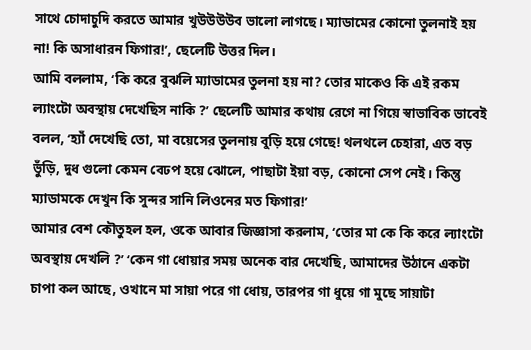সাথে চোদাচুদি করতে আমার খুউউউউব ভালো লাগছে। ম্যাডামের কোনো তুলনাই হয় না! কি অসাধারন ফিগার!’, ছেলেটি উত্তর দিল।
আমি বললাম, ‘কি করে বুঝলি ম্যাডামের তুলনা হয় না? তোর মাকেও কি এই রকম ল্যাংটো অবস্থায় দেখেছিস নাকি ?’ ছেলেটি আমার কথায় রেগে না গিয়ে স্বাভাবিক ভাবেই বলল, ‘হ্যাঁ দেখেছি তো, মা বয়েসের তুলনায় বুড়ি হয়ে গেছে! থলথলে চেহারা, এত বড় ভুঁড়ি, দুধ গুলো কেমন বেঢপ হয়ে ঝোলে, পাছাটা ইয়া বড়, কোনো সেপ নেই। কিন্তু ম্যাডামকে দেখুন কি সুন্দর সানি লিওনের মত ফিগার!’
আমার বেশ কৌতুহল হল, ওকে আবার জিজ্ঞাসা করলাম, ‘তোর মা কে কি করে ল্যাংটো অবস্থায় দেখলি ?’ ‘কেন গা ধোয়ার সময় অনেক বার দেখেছি, আমাদের উঠানে একটা চাপা কল আছে, ওখানে মা সায়া পরে গা ধোয়, তারপর গা ধুয়ে গা মুছে সায়াটা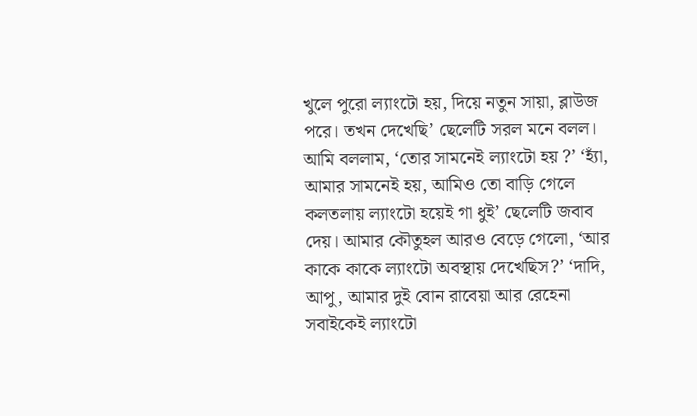খুলে পুরো ল্যাংটো হয়, দিয়ে নতুন সায়া, ব্লাউজ পরে। তখন দেখেছি’ ছেলেটি সরল মনে বলল। আমি বললাম, ‘তোর সামনেই ল্যাংটো হয় ?’ ‘হ্যাঁ, আমার সামনেই হয়, আমিও তো বাড়ি গেলে কলতলায় ল্যাংটো হয়েই গা ধুই’ ছেলেটি জবাব দেয়। আমার কৌতুহল আরও বেড়ে গেলো, ‘আর কাকে কাকে ল্যাংটো অবস্থায় দেখেছিস?’ ‘দাদি, আপু, আমার দুই বোন রাবেয়া আর রেহেনা সবাইকেই ল্যাংটো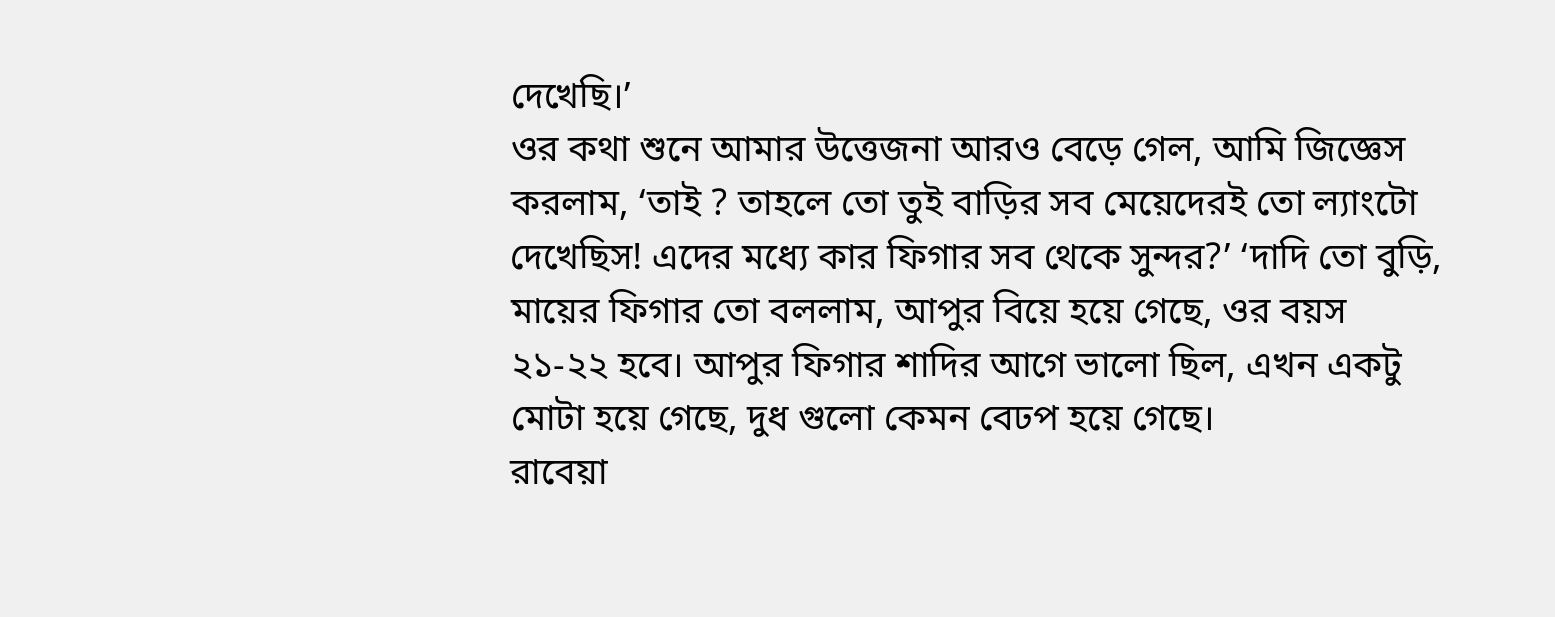দেখেছি।’
ওর কথা শুনে আমার উত্তেজনা আরও বেড়ে গেল, আমি জিজ্ঞেস করলাম, ‘তাই ? তাহলে তো তুই বাড়ির সব মেয়েদেরই তো ল্যাংটো দেখেছিস! এদের মধ্যে কার ফিগার সব থেকে সুন্দর?’ ‘দাদি তো বুড়ি, মায়ের ফিগার তো বললাম, আপুর বিয়ে হয়ে গেছে, ওর বয়স ২১-২২ হবে। আপুর ফিগার শাদির আগে ভালো ছিল, এখন একটু মোটা হয়ে গেছে, দুধ গুলো কেমন বেঢপ হয়ে গেছে।
রাবেয়া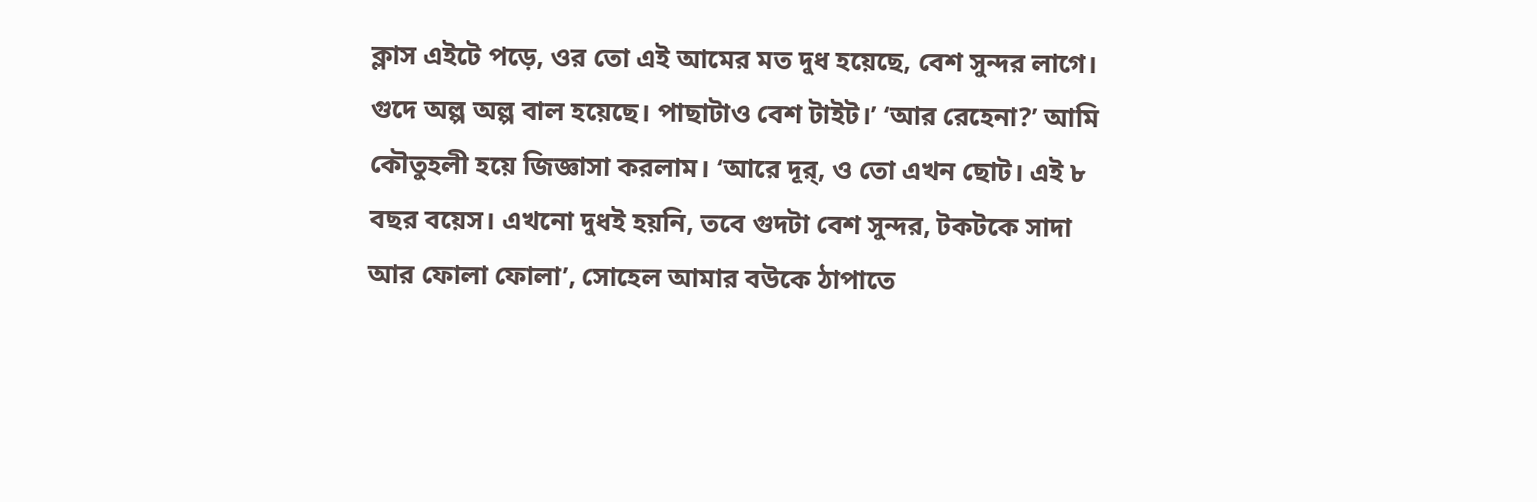ক্লাস এইটে পড়ে, ওর তো এই আমের মত দুধ হয়েছে, বেশ সুন্দর লাগে। গুদে অল্প অল্প বাল হয়েছে। পাছাটাও বেশ টাইট।’ ‘আর রেহেনা?’ আমি কৌতুহলী হয়ে জিজ্ঞাসা করলাম। ‘আরে দূর্, ও তো এখন ছোট। এই ৮ বছর বয়েস। এখনো দুধই হয়নি, তবে গুদটা বেশ সুন্দর, টকটকে সাদা আর ফোলা ফোলা’, সোহেল আমার বউকে ঠাপাতে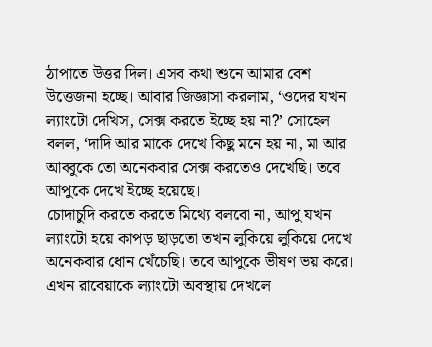ঠাপাতে উত্তর দিল। এসব কথা শুনে আমার বেশ উত্তেজনা হচ্ছে। আবার জিজ্ঞাসা করলাম, ‘ওদের যখন ল্যাংটো দেখিস, সেক্স করতে ইচ্ছে হয় না?’ সোহেল বলল, ‘দাদি আর মাকে দেখে কিছু মনে হয় না, মা আর আব্বুকে তো অনেকবার সেক্স করতেও দেখেছি। তবে আপুকে দেখে ইচ্ছে হয়েছে।
চোদাচুদি করতে করতে মিথ্যে বলবো না, আপু যখন ল্যাংটো হয়ে কাপড় ছাড়তো তখন লুকিয়ে লুকিয়ে দেখে অনেকবার ধোন খেঁচেছি। তবে আপুকে ভীষণ ভয় করে। এখন রাবেয়াকে ল্যাংটো অবস্থায় দেখলে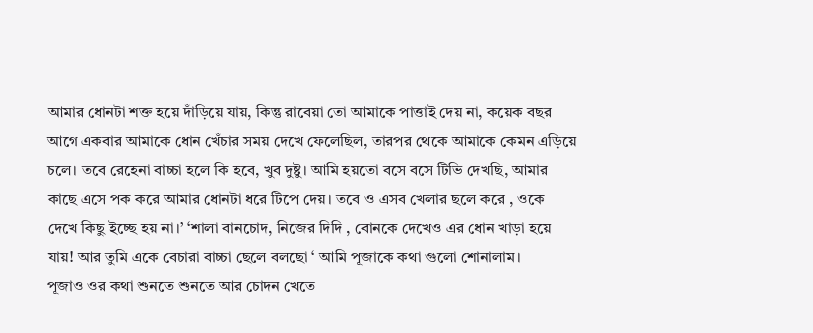আমার ধোনটা শক্ত হয়ে দাঁড়িয়ে যায়, কিন্তু রাবেয়া তো আমাকে পাত্তাই দেয় না, কয়েক বছর আগে একবার আমাকে ধোন খেঁচার সময় দেখে ফেলেছিল, তারপর থেকে আমাকে কেমন এড়িয়ে চলে। তবে রেহেনা বাচ্চা হলে কি হবে, খুব দুষ্টু। আমি হয়তো বসে বসে টিভি দেখছি, আমার কাছে এসে পক করে আমার ধোনটা ধরে টিপে দেয়। তবে ও এসব খেলার ছলে করে , ওকে দেখে কিছু ইচ্ছে হয় না।’ ‘শালা বানচোদ, নিজের দিদি , বোনকে দেখেও এর ধোন খাড়া হয়ে যায়! আর তুমি একে বেচারা বাচ্চা ছেলে বলছো ‘ আমি পূজাকে কথা গুলো শোনালাম।
পূজাও ওর কথা শুনতে শুনতে আর চোদন খেতে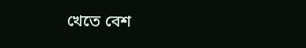খেতে বেশ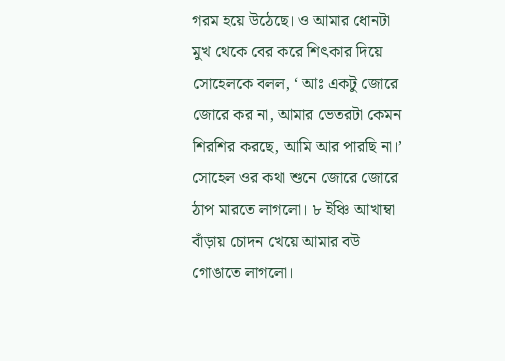গরম হয়ে উঠেছে। ও আমার ধোনটা মুখ থেকে বের করে শিৎকার দিয়ে সোহেলকে বলল, ‘ আঃ একটু জোরে জোরে কর না, আমার ভেতরটা কেমন শিরশির করছে, আমি আর পারছি না।’ সোহেল ওর কথা শুনে জোরে জোরে ঠাপ মারতে লাগলো। ৮ ইঞ্চি আখাম্বা বাঁড়ায় চোদন খেয়ে আমার বউ গোঙাতে লাগলো।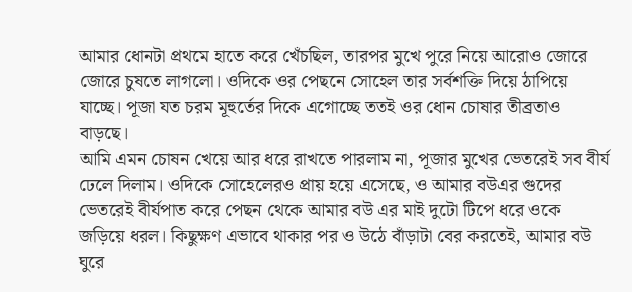আমার ধোনটা প্রথমে হাতে করে খেঁচছিল, তারপর মুখে পুরে নিয়ে আরোও জোরে জোরে চুষতে লাগলো। ওদিকে ওর পেছনে সোহেল তার সর্বশক্তি দিয়ে ঠাপিয়ে যাচ্ছে। পূজা যত চরম মূহুর্তের দিকে এগোচ্ছে ততই ওর ধোন চোষার তীব্রতাও বাড়ছে।
আমি এমন চোষন খেয়ে আর ধরে রাখতে পারলাম না, পূজার মুখের ভেতরেই সব বীর্য ঢেলে দিলাম। ওদিকে সোহেলেরও প্রায় হয়ে এসেছে, ও আমার বউএর গুদের ভেতরেই বীর্যপাত করে পেছন থেকে আমার বউ এর মাই দুটো টিপে ধরে ওকে জড়িয়ে ধরল। কিছুক্ষণ এভাবে থাকার পর ও উঠে বাঁড়াটা বের করতেই, আমার বউ ঘুরে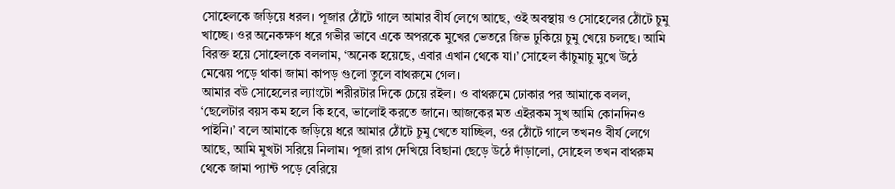সোহেলকে জড়িয়ে ধরল। পূজার ঠোঁটে গালে আমার বীর্য লেগে আছে, ওই অবস্থায় ও সোহেলের ঠোঁটে চুমু খাচ্ছে। ওর অনেকক্ষণ ধরে গভীর ভাবে একে অপরকে মুখের ভেতরে জিভ ঢুকিয়ে চুমু খেয়ে চলছে। আমি বিরক্ত হয়ে সোহেলকে বললাম, ‘অনেক হয়েছে, এবার এখান থেকে যা।’ সোহেল কাঁচুমাচু মুখে উঠে মেঝেয় পড়ে থাকা জামা কাপড় গুলো তুলে বাথরুমে গেল।
আমার বউ সোহেলের ল্যাংটো শরীরটার দিকে চেয়ে রইল। ও বাথরুমে ঢোকার পর আমাকে বলল, ‘ছেলেটার বয়স কম হলে কি হবে, ভালোই করতে জানে। আজকের মত এইরকম সুখ আমি কোনদিনও পাইনি।’ বলে আমাকে জড়িয়ে ধরে আমার ঠোঁটে চুমু খেতে যাচ্ছিল, ওর ঠোঁটে গালে তখনও বীর্য লেগে আছে, আমি মুখটা সরিয়ে নিলাম। পূজা রাগ দেখিয়ে বিছানা ছেড়ে উঠে দাঁড়ালো, সোহেল তখন বাথরুম থেকে জামা প্যান্ট পড়ে বেরিয়ে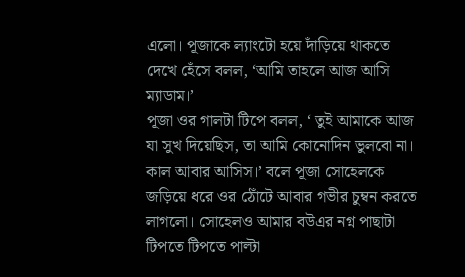এলো। পূজাকে ল্যাংটো হয়ে দাঁড়িয়ে থাকতে দেখে হেঁসে বলল, ‘আমি তাহলে আজ আসি ম্যাডাম।’
পূজা ওর গালটা টিপে বলল, ‘ তুই আমাকে আজ যা সুখ দিয়েছিস, তা আমি কোনোদিন ভুলবো না। কাল আবার আসিস।’ বলে পূজা সোহেলকে জড়িয়ে ধরে ওর ঠোঁটে আবার গভীর চুম্বন করতে লাগলো। সোহেলও আমার বউএর নগ্ন পাছাটা টিপতে টিপতে পাল্টা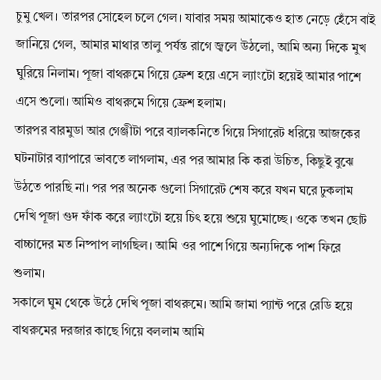চুমু খেল। তারপর সোহেল চলে গেল। যাবার সময় আমাকেও হাত নেড়ে হেঁসে বাই জানিয়ে গেল, আমার মাথার তালু পর্যন্ত রাগে জ্বলে উঠলো, আমি অন্য দিকে মুখ ঘুরিয়ে নিলাম। পূজা বাথরুমে গিয়ে ফ্রেশ হয়ে এসে ল্যাংটো হয়েই আমার পাশে এসে শুলো। আমিও বাথরুমে গিয়ে ফ্রেশ হলাম।
তারপর বারমুডা আর গেঞ্জীটা পরে ব্যালকনিতে গিয়ে সিগারেট ধরিয়ে আজকের ঘটনাটার ব্যাপারে ভাবতে লাগলাম, এর পর আমার কি করা উচিত, কিছুই বুঝে উঠতে পারছি না। পর পর অনেক গুলো সিগারেট শেষ করে যখন ঘরে ঢুকলাম দেখি পূজা গুদ ফাঁক করে ল্যাংটো হয়ে চিৎ হয়ে শুয়ে ঘুমোচ্ছে। ওকে তখন ছোট বাচ্চাদের মত নিষ্পাপ লাগছিল। আমি ওর পাশে গিয়ে অন্যদিকে পাশ ফিরে শুলাম।
সকালে ঘুম থেকে উঠে দেখি পূজা বাথরুমে। আমি জামা প্যান্ট পরে রেডি হয়ে বাথরুমের দরজার কাছে গিয়ে বললাম আমি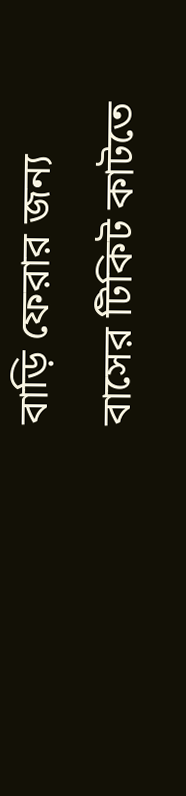বাড়ি ফেরার জন্য বাসের টিকিট কাটতে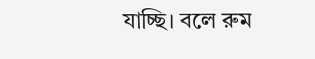যাচ্ছি। বলে রুম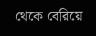থেকে বেরিয়ে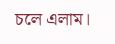চলে এলাম।